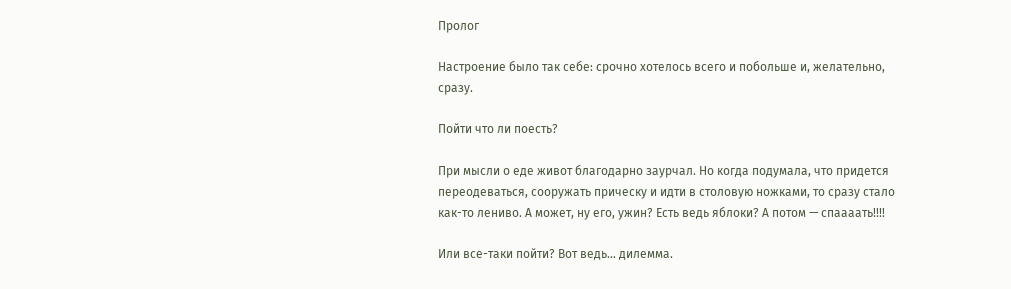Пролог

Настроение было так себе: срочно хотелось всего и побольше и, желательно, сразу.

Пойти что ли поесть?

При мысли о еде живот благодарно заурчал. Но когда подумала, что придется переодеваться, сооружать прическу и идти в столовую ножками, то сразу стало как-то лениво. А может, ну его, ужин? Есть ведь яблоки? А потом — спаааать!!!!

Или все-таки пойти? Вот ведь... дилемма.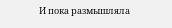И пока размышляла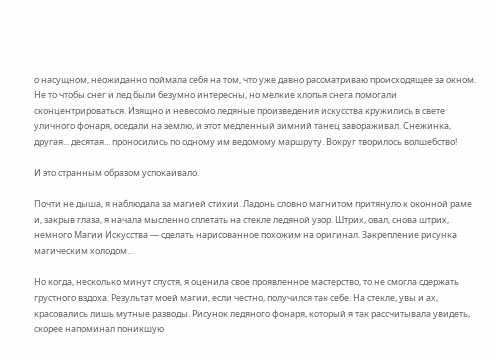о насущном, неожиданно поймала себя на том, что уже давно рассматриваю происходящее за окном. Не то чтобы снег и лед были безумно интересны, но мелкие хлопья снега помогали сконцентрироваться. Изящно и невесомо ледяные произведения искусства кружились в свете уличного фонаря, оседали на землю, и этот медленный зимний танец завораживал. Снежинка, другая... десятая... проносились по одному им ведомому маршруту. Вокруг творилось волшебство!

И это странным образом успокаивало.

Почти не дыша, я наблюдала за магией стихии. Ладонь словно магнитом притянуло к оконной раме и, закрыв глаза, я начала мысленно сплетать на стекле ледяной узор. Штрих, овал, снова штрих, немного Магии Искусства — сделать нарисованное похожим на оригинал. Закрепление рисунка магическим холодом...

Но когда, несколько минут спустя, я оценила свое проявленное мастерство, то не смогла сдержать грустного вздоха. Результат моей магии, если честно, получился так себе. На стекле, увы и ах, красовались лишь мутные разводы. Рисунок ледяного фонаря, который я так рассчитывала увидеть, скорее напоминал поникшую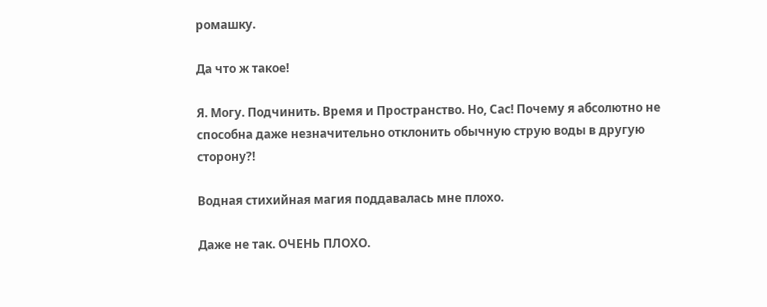ромашку.

Да что ж такое!

Я. Могу. Подчинить. Время и Пространство. Но, Сас! Почему я абсолютно не способна даже незначительно отклонить обычную струю воды в другую сторону?!

Водная стихийная магия поддавалась мне плохо.

Даже не так. ОЧЕНЬ ПЛОХО.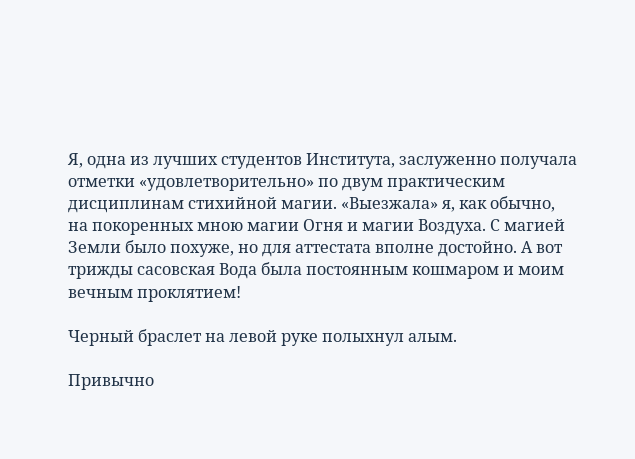Я, одна из лучших студентов Института, заслуженно получала отметки «удовлетворительно» по двум практическим дисциплинам стихийной магии. «Выезжала» я, как обычно, на покоренных мною магии Огня и магии Воздуха. С магией Земли было похуже, но для аттестата вполне достойно. А вот трижды сасовская Вода была постоянным кошмаром и моим вечным проклятием!

Черный браслет на левой руке полыхнул алым.

Привычно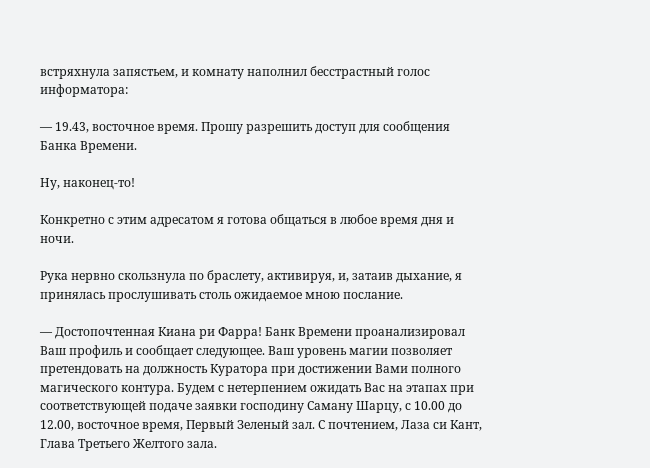встряхнула запястьем, и комнату наполнил бесстрастный голос информатора:

— 19.43, восточное время. Прошу разрешить доступ для сообщения Банка Времени.

Ну, наконец-то!

Конкретно с этим адресатом я готова общаться в любое время дня и ночи.

Рука нервно скользнула по браслету, активируя, и, затаив дыхание, я принялась прослушивать столь ожидаемое мною послание.

— Достопочтенная Киана ри Фарра! Банк Времени проанализировал Ваш профиль и сообщает следующее. Ваш уровень магии позволяет претендовать на должность Куратора при достижении Вами полного магического контура. Будем с нетерпением ожидать Вас на этапах при соответствующей подаче заявки господину Саману Шарцу, с 10.00 до 12.00, восточное время, Первый Зеленый зал. С почтением, Лаза си Кант, Глава Третьего Желтого зала.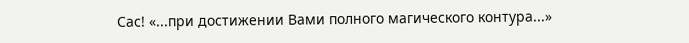Сас! «...при достижении Вами полного магического контура...»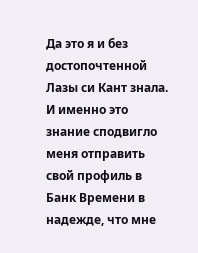Да это я и без достопочтенной Лазы си Кант знала. И именно это знание сподвигло меня отправить свой профиль в Банк Времени в надежде, что мне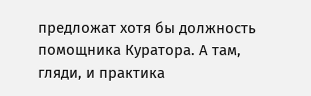предложат хотя бы должность помощника Куратора. А там, гляди, и практика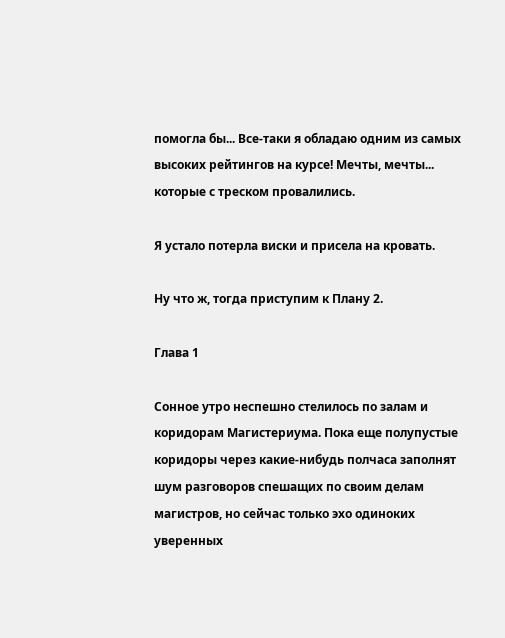помогла бы... Все-таки я обладаю одним из самых высоких рейтингов на курсе! Мечты, мечты... которые с треском провалились.

Я устало потерла виски и присела на кровать.

Ну что ж, тогда приступим к Плану 2.

Глава 1

Сонное утро неспешно стелилось по залам и коридорам Магистериума. Пока еще полупустые коридоры через какие-нибудь полчаса заполнят шум разговоров спешащих по своим делам магистров, но сейчас только эхо одиноких уверенных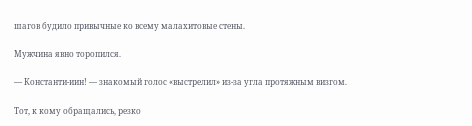шагов будило привычные ко всему малахитовые стены.

Мужчина явно торопился.

— Константи-иин! — знакомый голос «выстрелил» из-за угла протяжным визгом.

Тот, к кому обращались, резко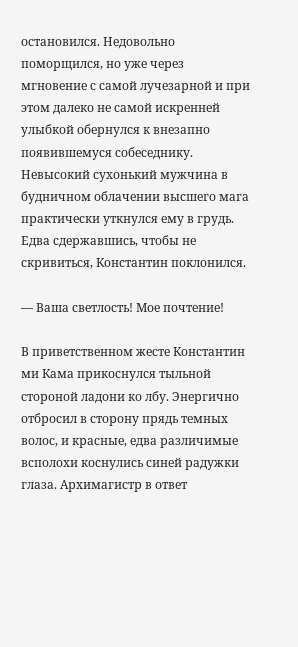остановился. Недовольно поморщился, но уже через мгновение с самой лучезарной и при этом далеко не самой искренней улыбкой обернулся к внезапно появившемуся собеседнику. Невысокий сухонький мужчина в будничном облачении высшего мага практически уткнулся ему в грудь. Едва сдержавшись, чтобы не скривиться, Константин поклонился.

— Ваша светлость! Мое почтение!

В приветственном жесте Константин ми Кама прикоснулся тыльной стороной ладони ко лбу. Энергично отбросил в сторону прядь темных волос, и красные, едва различимые всполохи коснулись синей радужки глаза. Архимагистр в ответ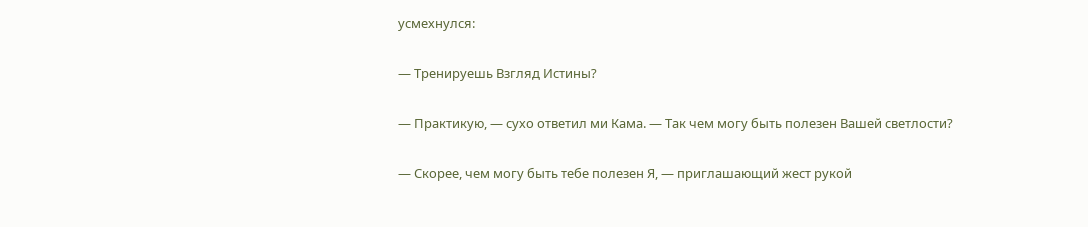усмехнулся:

— Тренируешь Взгляд Истины?

— Практикую, — сухо ответил ми Кама. — Так чем могу быть полезен Вашей светлости?

— Скорее, чем могу быть тебе полезен Я, — приглашающий жест рукой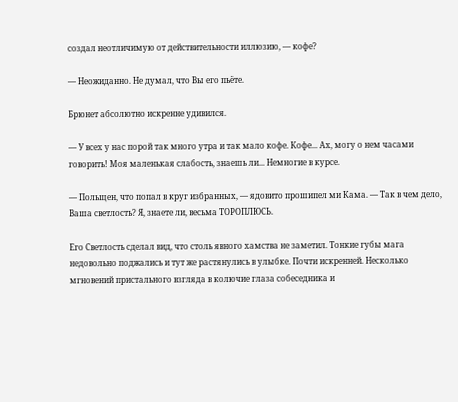создал неотличимую от действительности иллюзию, — кофе?

— Неожиданно. Не думал, что Вы его пьёте.

Брюнет абсолютно искренне удивился.

— У всех у нас порой так много утра и так мало кофе. Кофе... Ах, могу о нем часами говорить! Моя маленькая слабость, знаешь ли... Немногие в курсе.

— Польщен, что попал в круг избранных, — ядовито прошипел ми Кама. — Так в чем дело, Ваша светлость? Я, знаете ли, весьма ТОРОПЛЮСЬ.

Его Светлость сделал вид, что столь явного хамства не заметил. Тонкие губы мага недовольно поджались и тут же растянулись в улыбке. Почти искренней. Несколько мгновений пристального взгляда в колючие глаза собеседника и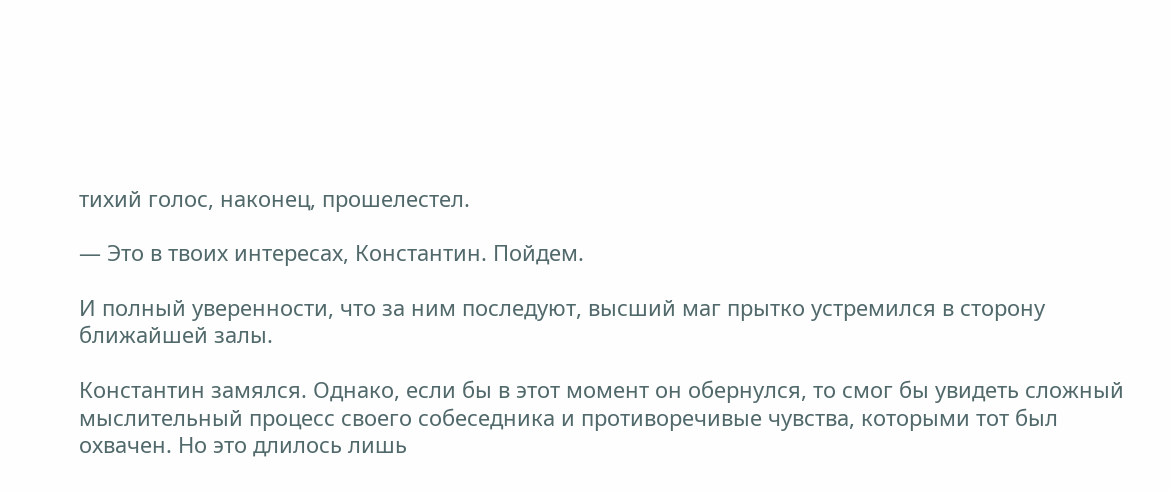тихий голос, наконец, прошелестел.

— Это в твоих интересах, Константин. Пойдем.

И полный уверенности, что за ним последуют, высший маг прытко устремился в сторону ближайшей залы.

Константин замялся. Однако, если бы в этот момент он обернулся, то смог бы увидеть сложный мыслительный процесс своего собеседника и противоречивые чувства, которыми тот был охвачен. Но это длилось лишь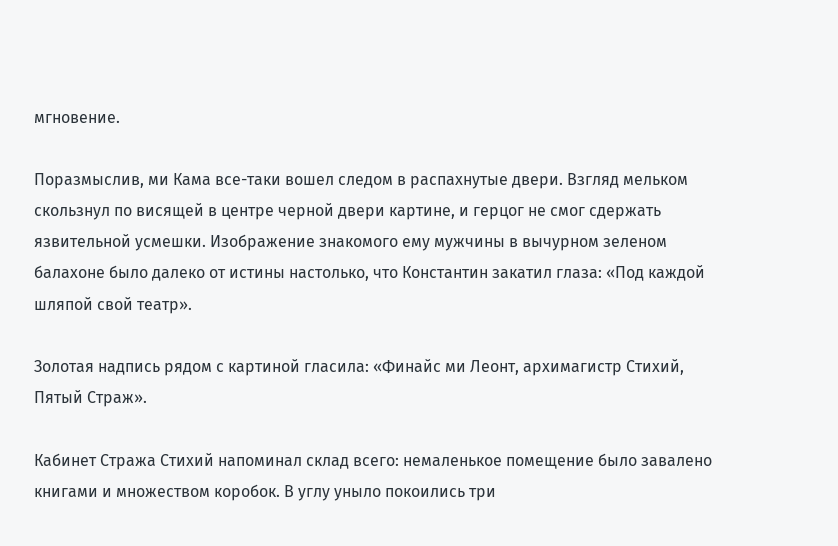мгновение.

Поразмыслив, ми Кама все-таки вошел следом в распахнутые двери. Взгляд мельком скользнул по висящей в центре черной двери картине, и герцог не смог сдержать язвительной усмешки. Изображение знакомого ему мужчины в вычурном зеленом балахоне было далеко от истины настолько, что Константин закатил глаза: «Под каждой шляпой свой театр».

Золотая надпись рядом с картиной гласила: «Финайс ми Леонт, архимагистр Стихий, Пятый Страж».

Кабинет Стража Стихий напоминал склад всего: немаленькое помещение было завалено книгами и множеством коробок. В углу уныло покоились три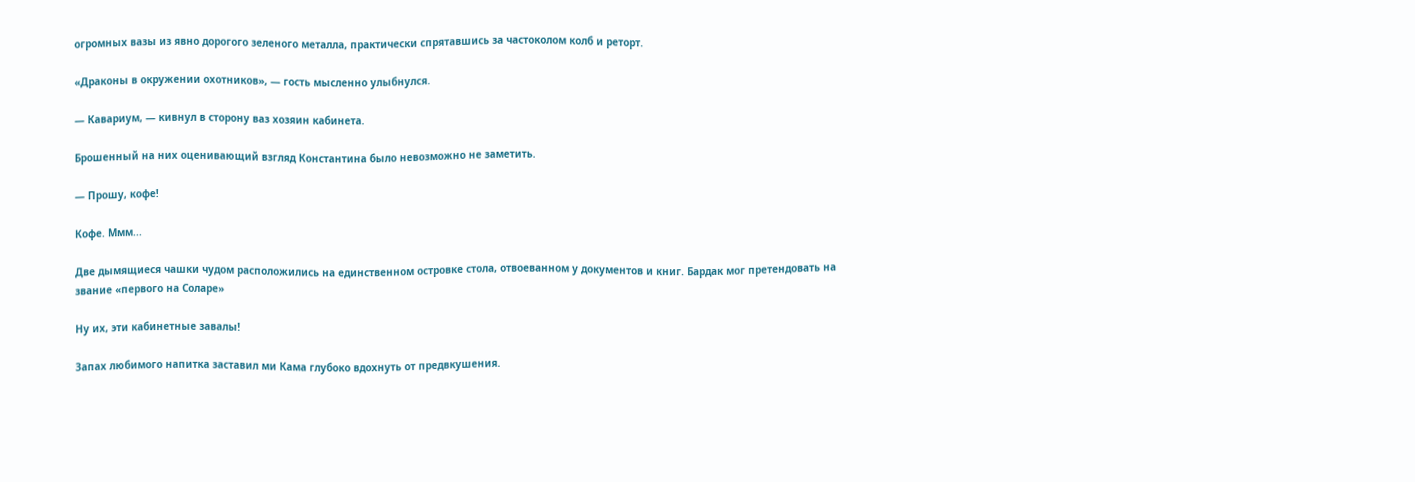огромных вазы из явно дорогого зеленого металла, практически спрятавшись за частоколом колб и реторт.

«Драконы в окружении охотников», — гость мысленно улыбнулся.

— Кавариум, — кивнул в сторону ваз хозяин кабинета.

Брошенный на них оценивающий взгляд Константина было невозможно не заметить.

— Прошу, кофе!

Кофе. Ммм...

Две дымящиеся чашки чудом расположились на единственном островке стола, отвоеванном у документов и книг. Бардак мог претендовать на звание «первого на Соларе»

Ну их, эти кабинетные завалы!

Запах любимого напитка заставил ми Кама глубоко вдохнуть от предвкушения.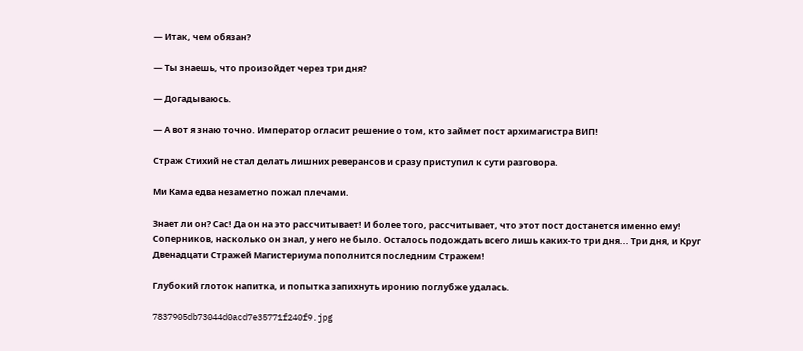— Итак, чем обязан?

— Ты знаешь, что произойдет через три дня?

— Догадываюсь.

— А вот я знаю точно. Император огласит решение о том, кто займет пост архимагистра ВИП!

Страж Стихий не стал делать лишних реверансов и сразу приступил к сути разговора.

Ми Кама едва незаметно пожал плечами.

Знает ли он? Сас! Да он на это рассчитывает! И более того, рассчитывает, что этот пост достанется именно ему! Соперников, насколько он знал, у него не было. Осталось подождать всего лишь каких-то три дня... Три дня, и Круг Двенадцати Стражей Магистериума пополнится последним Стражем!

Глубокий глоток напитка, и попытка запихнуть иронию поглубже удалась.

7837905db73044d0acd7e35771f240f9.jpg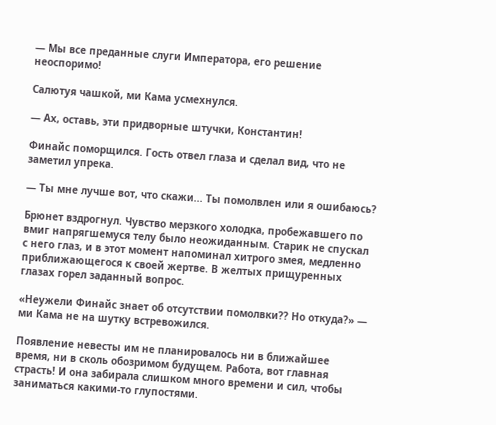— Мы все преданные слуги Императора, его решение неоспоримо!

Салютуя чашкой, ми Кама усмехнулся.

— Ах, оставь, эти придворные штучки, Константин!

Финайс поморщился. Гость отвел глаза и сделал вид, что не заметил упрека.

— Ты мне лучше вот, что скажи... Ты помолвлен или я ошибаюсь?

Брюнет вздрогнул. Чувство мерзкого холодка, пробежавшего по вмиг напрягшемуся телу было неожиданным. Старик не спускал с него глаз, и в этот момент напоминал хитрого змея, медленно приближающегося к своей жертве. В желтых прищуренных глазах горел заданный вопрос.

«Неужели Финайс знает об отсутствии помолвки?? Но откуда?» — ми Кама не на шутку встревожился.

Появление невесты им не планировалось ни в ближайшее время, ни в сколь обозримом будущем. Работа, вот главная страсть! И она забирала слишком много времени и сил, чтобы заниматься какими-то глупостями.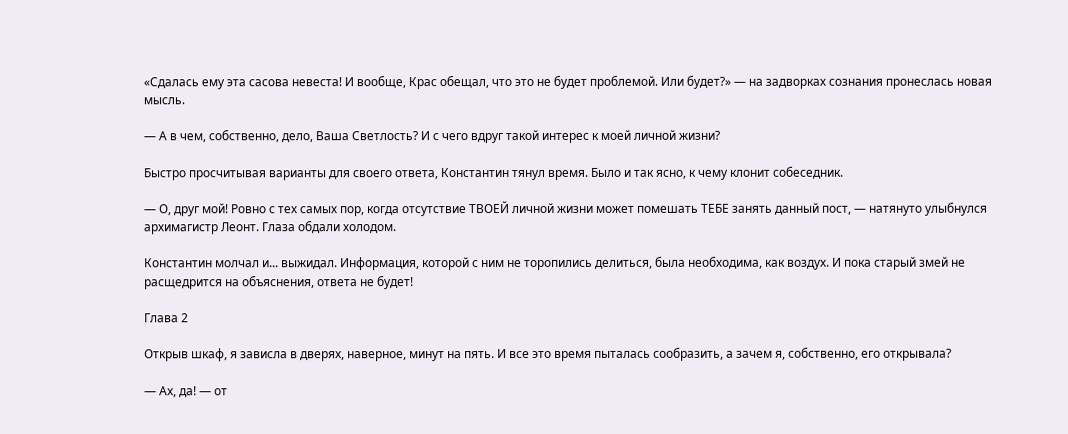«Сдалась ему эта сасова невеста! И вообще, Крас обещал, что это не будет проблемой. Или будет?» — на задворках сознания пронеслась новая мысль.

— А в чем, собственно, дело, Ваша Светлость? И с чего вдруг такой интерес к моей личной жизни?

Быстро просчитывая варианты для своего ответа, Константин тянул время. Было и так ясно, к чему клонит собеседник.

— О, друг мой! Ровно с тех самых пор, когда отсутствие ТВОЕЙ личной жизни может помешать ТЕБЕ занять данный пост, — натянуто улыбнулся архимагистр Леонт. Глаза обдали холодом.

Константин молчал и... выжидал. Информация, которой с ним не торопились делиться, была необходима, как воздух. И пока старый змей не расщедрится на объяснения, ответа не будет!

Глава 2

Открыв шкаф, я зависла в дверях, наверное, минут на пять. И все это время пыталась сообразить, а зачем я, собственно, его открывала?

— Ах, да! — от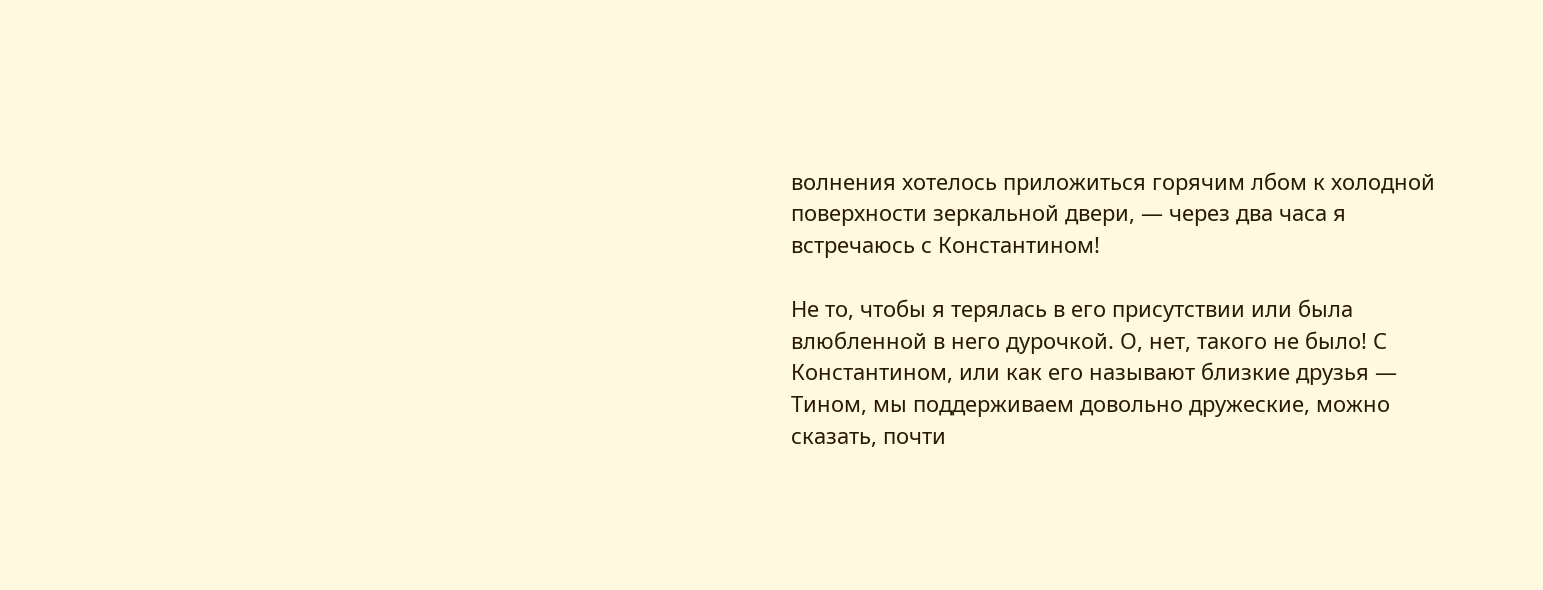волнения хотелось приложиться горячим лбом к холодной поверхности зеркальной двери, — через два часа я встречаюсь с Константином!

Не то, чтобы я терялась в его присутствии или была влюбленной в него дурочкой. О, нет, такого не было! С Константином, или как его называют близкие друзья — Тином, мы поддерживаем довольно дружеские, можно сказать, почти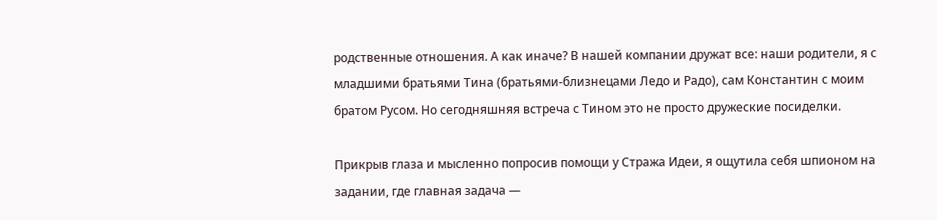родственные отношения. А как иначе? В нашей компании дружат все: наши родители, я с младшими братьями Тина (братьями-близнецами Ледо и Радо), сам Константин с моим братом Русом. Но сегодняшняя встреча с Тином это не просто дружеские посиделки.

Прикрыв глаза и мысленно попросив помощи у Стража Идеи, я ощутила себя шпионом на задании, где главная задача —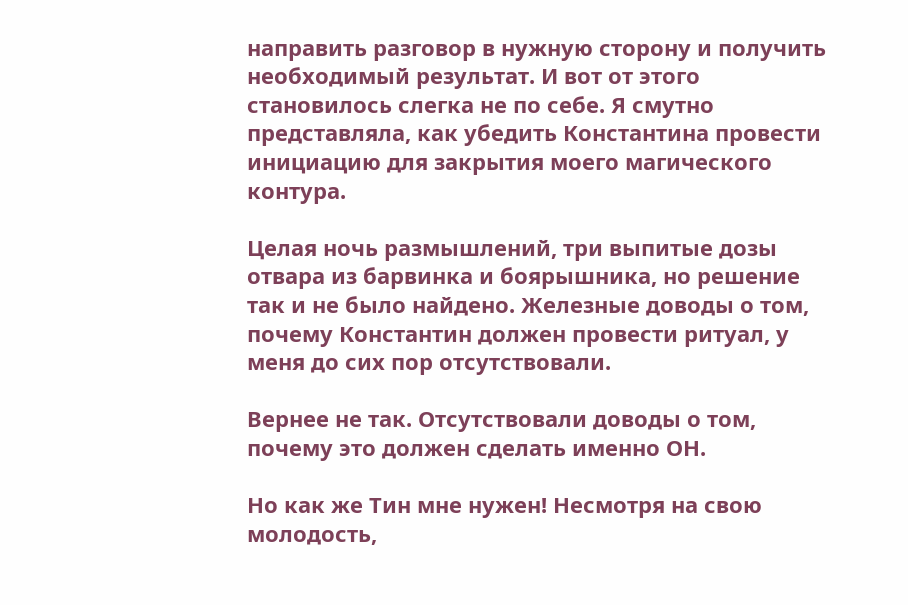направить разговор в нужную сторону и получить необходимый результат. И вот от этого становилось слегка не по себе. Я смутно представляла, как убедить Константина провести инициацию для закрытия моего магического контура.

Целая ночь размышлений, три выпитые дозы отвара из барвинка и боярышника, но решение так и не было найдено. Железные доводы о том, почему Константин должен провести ритуал, у меня до сих пор отсутствовали.

Вернее не так. Отсутствовали доводы о том, почему это должен сделать именно ОН.

Но как же Тин мне нужен! Несмотря на свою молодость,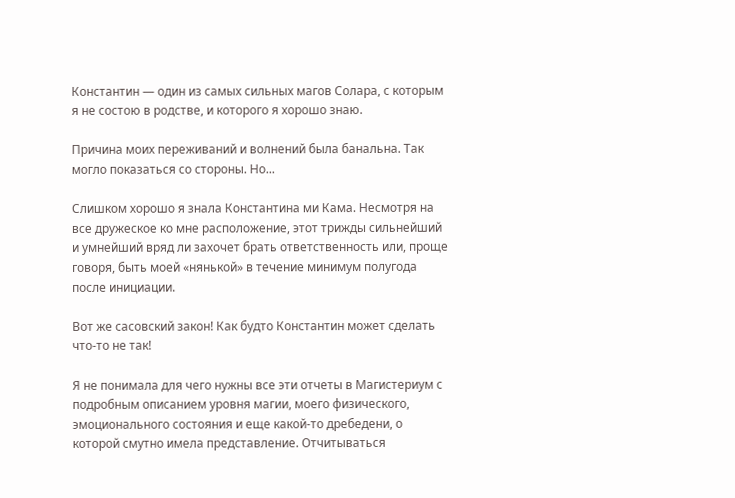Константин — один из самых сильных магов Солара, с которым я не состою в родстве, и которого я хорошо знаю.

Причина моих переживаний и волнений была банальна. Так могло показаться со стороны. Но...

Слишком хорошо я знала Константина ми Кама. Несмотря на все дружеское ко мне расположение, этот трижды сильнейший и умнейший вряд ли захочет брать ответственность или, проще говоря, быть моей «нянькой» в течение минимум полугода после инициации.

Вот же сасовский закон! Как будто Константин может сделать что-то не так!

Я не понимала для чего нужны все эти отчеты в Магистериум с подробным описанием уровня магии, моего физического, эмоционального состояния и еще какой-то дребедени, о которой смутно имела представление. Отчитываться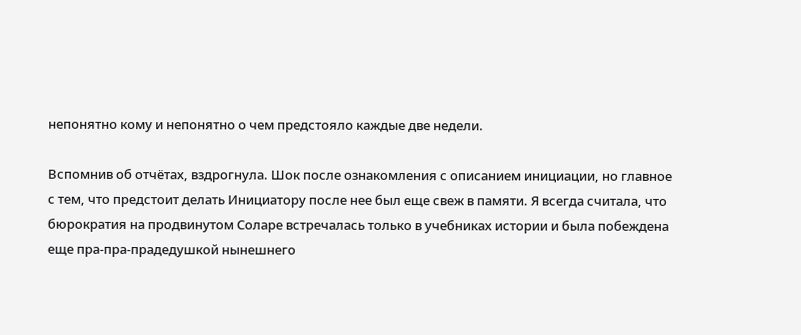непонятно кому и непонятно о чем предстояло каждые две недели.

Вспомнив об отчётах, вздрогнула. Шок после ознакомления с описанием инициации, но главное с тем, что предстоит делать Инициатору после нее был еще свеж в памяти. Я всегда считала, что бюрократия на продвинутом Соларе встречалась только в учебниках истории и была побеждена еще пра-пра-прадедушкой нынешнего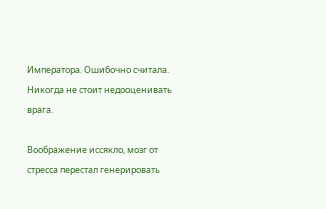Императора. Ошибочно считала. Никогда не стоит недооценивать врага.

Воображение иссякло, мозг от стресса перестал генерировать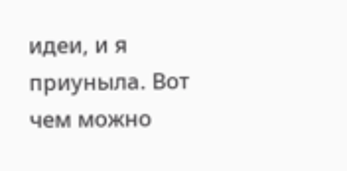идеи, и я приуныла. Вот чем можно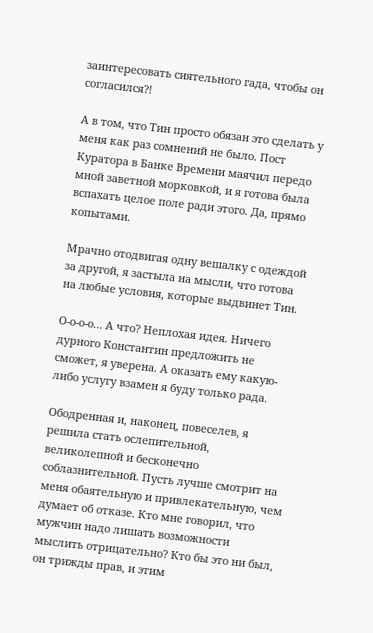заинтересовать сиятельного гада, чтобы он согласился?!

А в том, что Тин просто обязан это сделать у меня как раз сомнений не было. Пост Куратора в Банке Времени маячил передо мной заветной морковкой, и я готова была вспахать целое поле ради этого. Да, прямо копытами.

Мрачно отодвигая одну вешалку с одеждой за другой, я застыла на мысли, что готова на любые условия, которые выдвинет Тин.

О-о-о-о... А что? Неплохая идея. Ничего дурного Константин предложить не сможет, я уверена. А оказать ему какую-либо услугу взамен я буду только рада.

Ободренная и, наконец, повеселев, я решила стать ослепительной, великолепной и бесконечно соблазнительной. Пусть лучше смотрит на меня обаятельную и привлекательную, чем думает об отказе. Кто мне говорил, что мужчин надо лишать возможности мыслить отрицательно? Кто бы это ни был, он трижды прав, и этим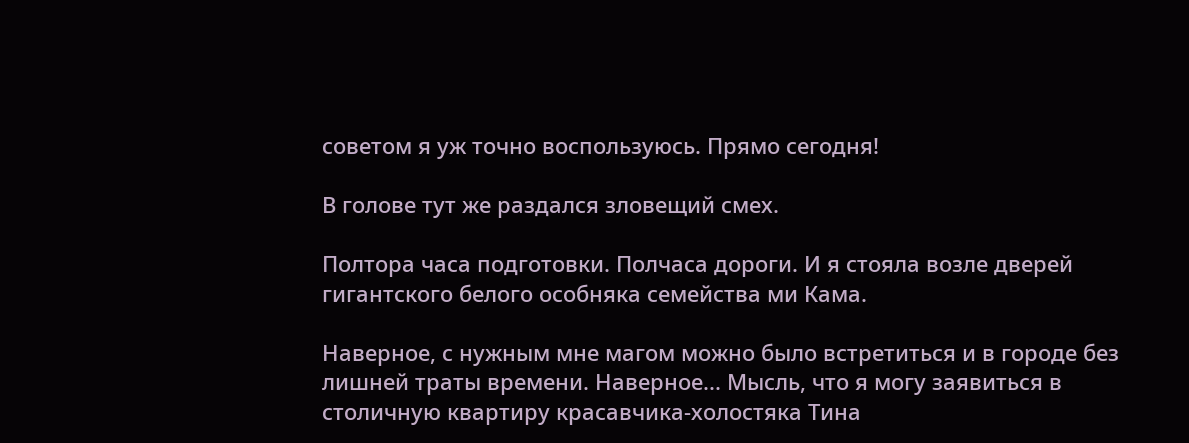советом я уж точно воспользуюсь. Прямо сегодня!

В голове тут же раздался зловещий смех.

Полтора часа подготовки. Полчаса дороги. И я стояла возле дверей гигантского белого особняка семейства ми Кама.

Наверное, с нужным мне магом можно было встретиться и в городе без лишней траты времени. Наверное... Мысль, что я могу заявиться в столичную квартиру красавчика-холостяка Тина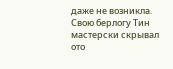даже не возникла. Свою берлогу Тин мастерски скрывал ото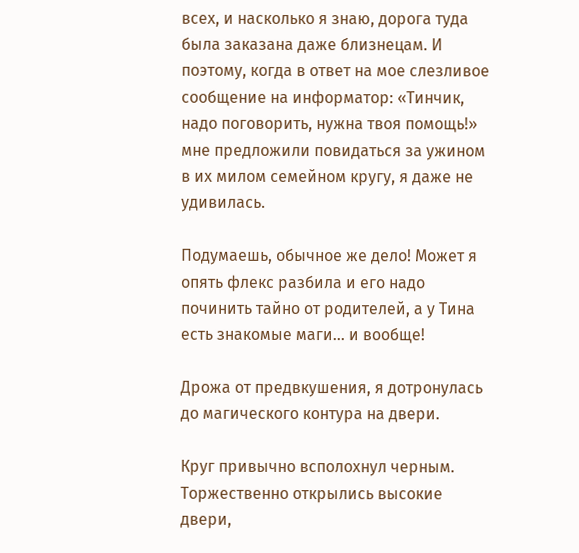всех, и насколько я знаю, дорога туда была заказана даже близнецам. И поэтому, когда в ответ на мое слезливое сообщение на информатор: «Тинчик, надо поговорить, нужна твоя помощь!» мне предложили повидаться за ужином в их милом семейном кругу, я даже не удивилась.

Подумаешь, обычное же дело! Может я опять флекс разбила и его надо починить тайно от родителей, а у Тина есть знакомые маги... и вообще!

Дрожа от предвкушения, я дотронулась до магического контура на двери.

Круг привычно всполохнул черным. Торжественно открылись высокие двери,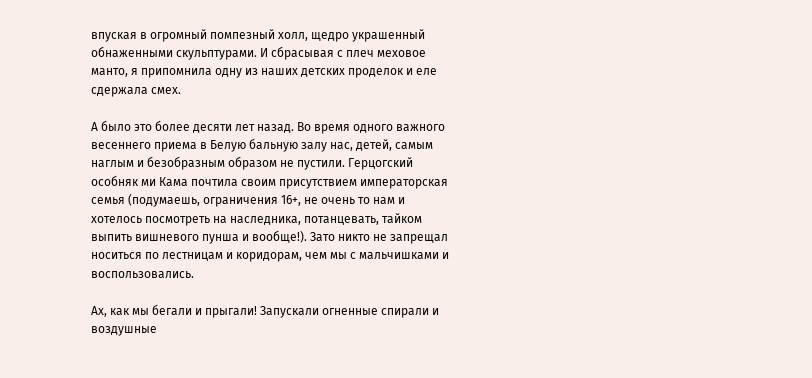впуская в огромный помпезный холл, щедро украшенный обнаженными скульптурами. И сбрасывая с плеч меховое манто, я припомнила одну из наших детских проделок и еле сдержала смех.

А было это более десяти лет назад. Во время одного важного весеннего приема в Белую бальную залу нас, детей, самым наглым и безобразным образом не пустили. Герцогский особняк ми Кама почтила своим присутствием императорская семья (подумаешь, ограничения 16+, не очень то нам и хотелось посмотреть на наследника, потанцевать, тайком выпить вишневого пунша и вообще!). Зато никто не запрещал носиться по лестницам и коридорам, чем мы с мальчишками и воспользовались.

Ах, как мы бегали и прыгали! Запускали огненные спирали и воздушные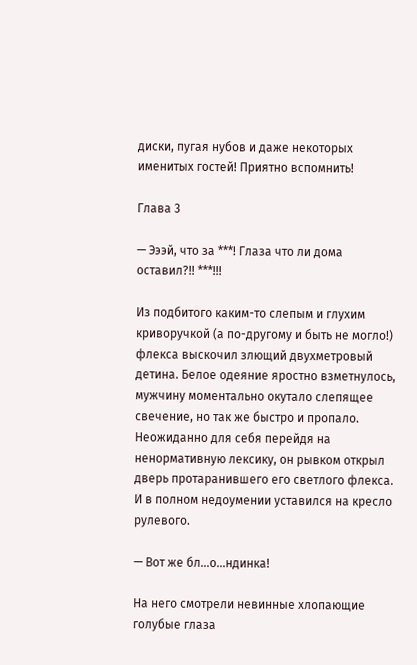диски, пугая нубов и даже некоторых именитых гостей! Приятно вспомнить!

Глава 3

— Эээй, что за ***! Глаза что ли дома оставил?!! ***!!!

Из подбитого каким-то слепым и глухим криворучкой (а по-другому и быть не могло!) флекса выскочил злющий двухметровый детина. Белое одеяние яростно взметнулось, мужчину моментально окутало слепящее свечение, но так же быстро и пропало. Неожиданно для себя перейдя на ненормативную лексику, он рывком открыл дверь протаранившего его светлого флекса. И в полном недоумении уставился на кресло рулевого.

— Вот же бл...о...ндинка!

На него смотрели невинные хлопающие голубые глаза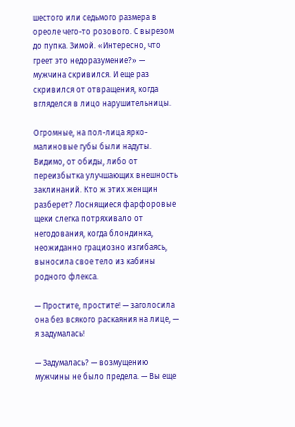шестого или седьмого размера в ореоле чего-то розового. С вырезом до пупка. Зимой. «Интересно, что греет это недоразумение?» — мужчина скривился. И еще раз скривился от отвращения, когда вгляделся в лицо нарушительницы.

Огромные, на пол-лица ярко-малиновые губы были надуты. Видимо, от обиды, либо от переизбытка улучшающих внешность заклинаний. Кто ж этих женщин разберет? Лоснящиеся фарфоровые щеки слегка потряхивало от негодования, когда блондинка, неожиданно грациозно изгибаясь, выносила свое тело из кабины родного флекса.

— Простите, простите! — заголосила она без всякого раскаяния на лице, — я задумалась!

— Задумалась? — возмущению мужчины не было предела. — Вы еще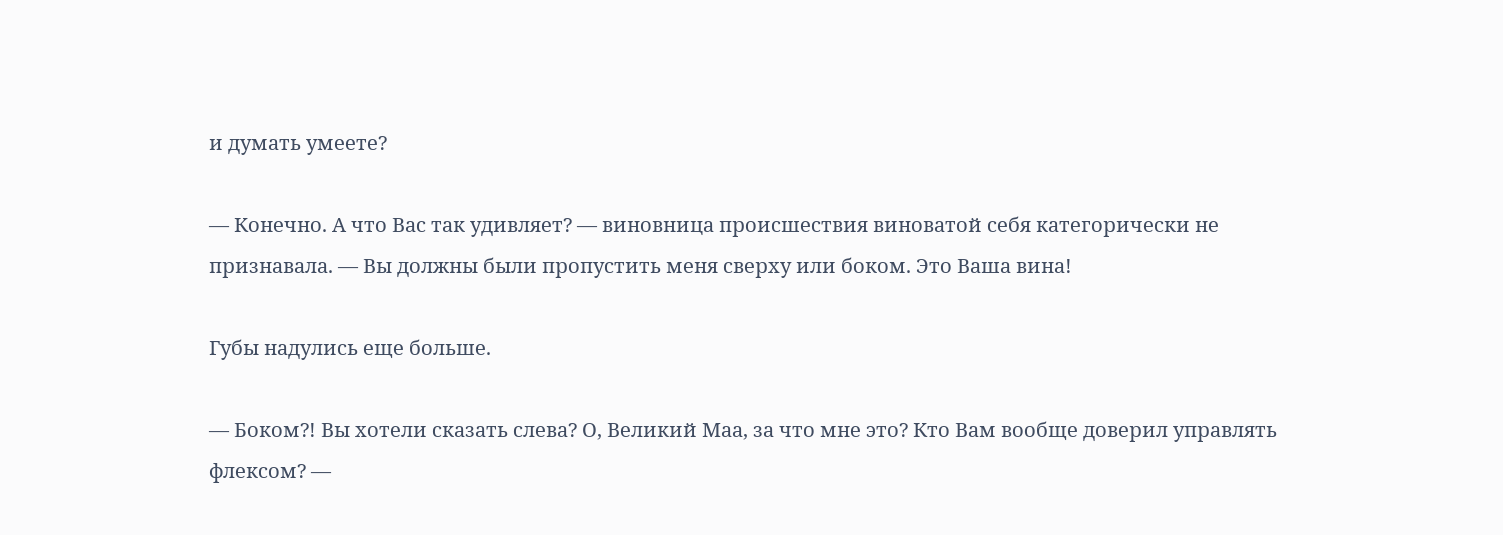и думать умеете?

— Конечно. А что Вас так удивляет? — виновница происшествия виноватой себя категорически не признавала. — Вы должны были пропустить меня сверху или боком. Это Ваша вина!

Губы надулись еще больше.

— Боком?! Вы хотели сказать слева? О, Великий Маа, за что мне это? Кто Вам вообще доверил управлять флексом? —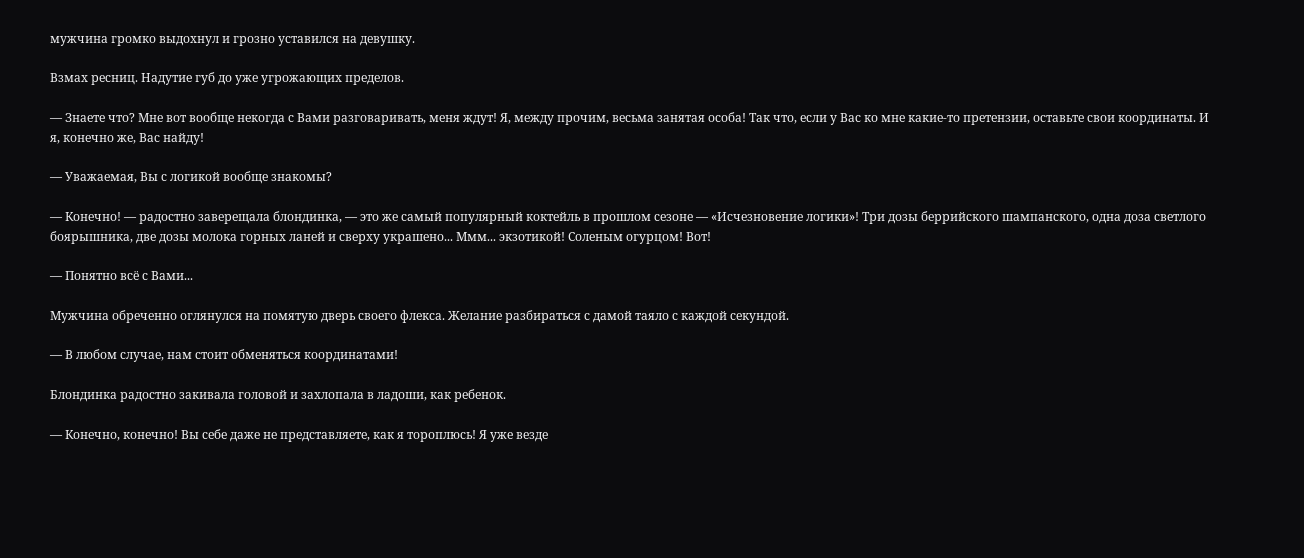мужчина громко выдохнул и грозно уставился на девушку.

Взмах ресниц. Надутие губ до уже угрожающих пределов.

— Знаете что? Мне вот вообще некогда с Вами разговаривать, меня ждут! Я, между прочим, весьма занятая особа! Так что, если у Вас ко мне какие-то претензии, оставьте свои координаты. И я, конечно же, Вас найду!

— Уважаемая, Вы с логикой вообще знакомы?

— Конечно! — радостно заверещала блондинка, — это же самый популярный коктейль в прошлом сезоне — «Исчезновение логики»! Три дозы беррийского шампанского, одна доза светлого боярышника, две дозы молока горных ланей и сверху украшено... Ммм... экзотикой! Соленым огурцом! Вот!

— Понятно всё с Вами...

Мужчина обреченно оглянулся на помятую дверь своего флекса. Желание разбираться с дамой таяло с каждой секундой.

— В любом случае, нам стоит обменяться координатами!

Блондинка радостно закивала головой и захлопала в ладоши, как ребенок.

— Конечно, конечно! Вы себе даже не представляете, как я тороплюсь! Я уже везде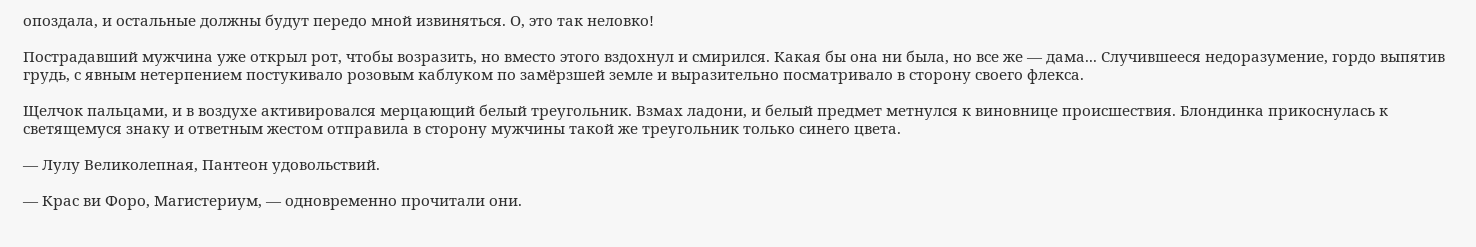опоздала, и остальные должны будут передо мной извиняться. О, это так неловко!

Пострадавший мужчина уже открыл рот, чтобы возразить, но вместо этого вздохнул и смирился. Какая бы она ни была, но все же — дама... Случившееся недоразумение, гордо выпятив грудь, с явным нетерпением постукивало розовым каблуком по замёрзшей земле и выразительно посматривало в сторону своего флекса.

Щелчок пальцами, и в воздухе активировался мерцающий белый треугольник. Взмах ладони, и белый предмет метнулся к виновнице происшествия. Блондинка прикоснулась к светящемуся знаку и ответным жестом отправила в сторону мужчины такой же треугольник только синего цвета.

— Лулу Великолепная, Пантеон удовольствий.

— Крас ви Форо, Магистериум, — одновременно прочитали они.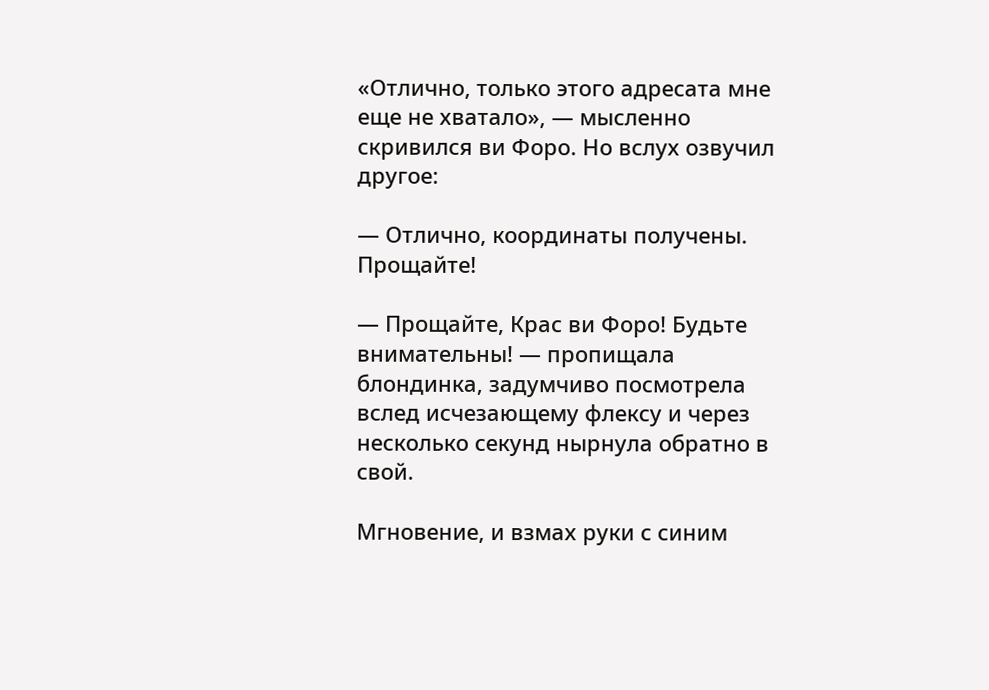«Отлично, только этого адресата мне еще не хватало», — мысленно скривился ви Форо. Но вслух озвучил другое:

— Отлично, координаты получены. Прощайте!

— Прощайте, Крас ви Форо! Будьте внимательны! — пропищала блондинка, задумчиво посмотрела вслед исчезающему флексу и через несколько секунд нырнула обратно в свой.

Мгновение, и взмах руки с синим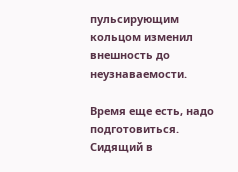пульсирующим кольцом изменил внешность до неузнаваемости.

Время еще есть, надо подготовиться. Сидящий в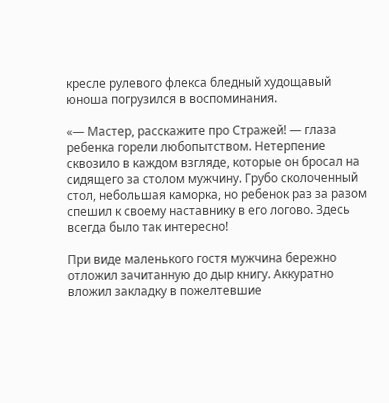кресле рулевого флекса бледный худощавый юноша погрузился в воспоминания.

«— Мастер, расскажите про Стражей! — глаза ребенка горели любопытством. Нетерпение сквозило в каждом взгляде, которые он бросал на сидящего за столом мужчину. Грубо сколоченный стол, небольшая каморка, но ребенок раз за разом спешил к своему наставнику в его логово. Здесь всегда было так интересно!

При виде маленького гостя мужчина бережно отложил зачитанную до дыр книгу. Аккуратно вложил закладку в пожелтевшие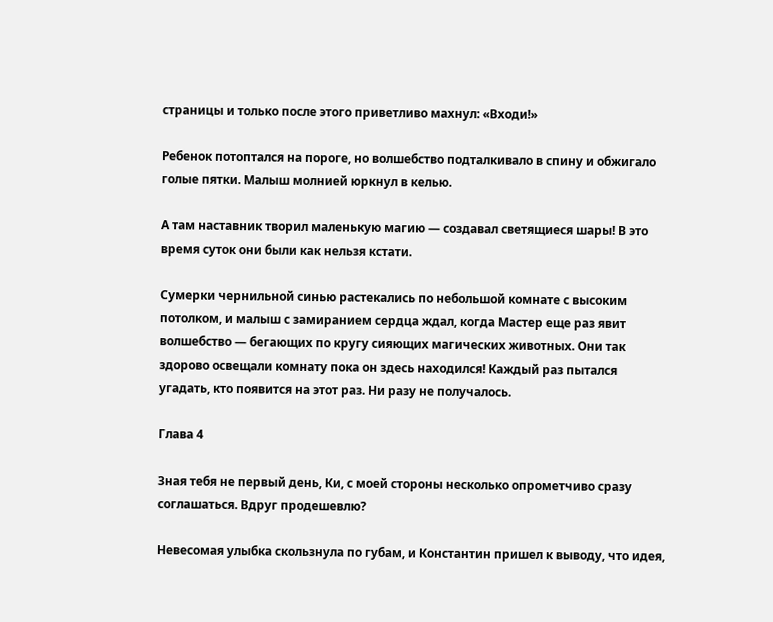страницы и только после этого приветливо махнул: «Входи!»

Ребенок потоптался на пороге, но волшебство подталкивало в спину и обжигало голые пятки. Малыш молнией юркнул в келью.

А там наставник творил маленькую магию — создавал светящиеся шары! В это время суток они были как нельзя кстати.

Сумерки чернильной синью растекались по небольшой комнате с высоким потолком, и малыш с замиранием сердца ждал, когда Мастер еще раз явит волшебство — бегающих по кругу сияющих магических животных. Они так здорово освещали комнату пока он здесь находился! Каждый раз пытался угадать, кто появится на этот раз. Ни разу не получалось.

Глава 4

Зная тебя не первый день, Ки, с моей стороны несколько опрометчиво сразу соглашаться. Вдруг продешевлю?

Невесомая улыбка скользнула по губам, и Константин пришел к выводу, что идея,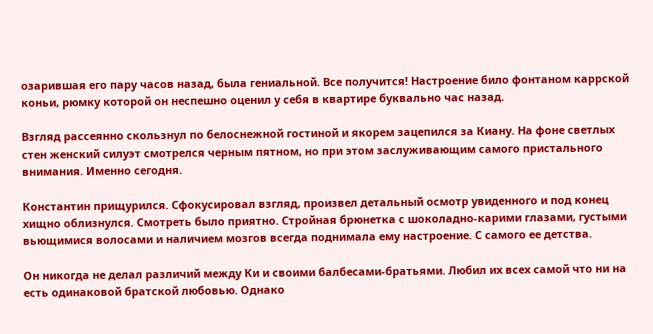озарившая его пару часов назад, была гениальной. Все получится! Настроение било фонтаном каррской коньи, рюмку которой он неспешно оценил у себя в квартире буквально час назад.

Взгляд рассеянно скользнул по белоснежной гостиной и якорем зацепился за Киану. На фоне светлых стен женский силуэт смотрелся черным пятном, но при этом заслуживающим самого пристального внимания. Именно сегодня.

Константин прищурился. Сфокусировал взгляд, произвел детальный осмотр увиденного и под конец хищно облизнулся. Смотреть было приятно. Стройная брюнетка с шоколадно-карими глазами, густыми вьющимися волосами и наличием мозгов всегда поднимала ему настроение. С самого ее детства.

Он никогда не делал различий между Ки и своими балбесами-братьями. Любил их всех самой что ни на есть одинаковой братской любовью. Однако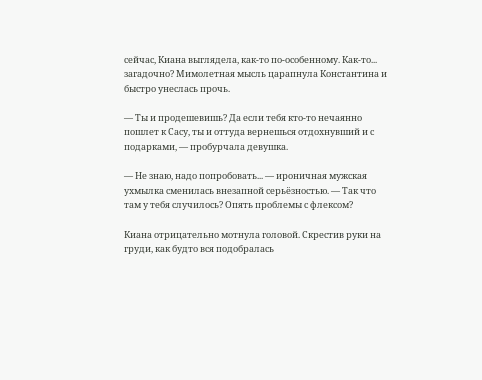сейчас, Киана выглядела, как-то по-особенному. Как-то... загадочно? Мимолетная мысль царапнула Константина и быстро унеслась прочь.

— Ты и продешевишь? Да если тебя кто-то нечаянно пошлет к Сасу, ты и оттуда вернешься отдохнувший и с подарками, — пробурчала девушка.

— Не знаю, надо попробовать... — ироничная мужская ухмылка сменилась внезапной серьёзностью. — Так что там у тебя случилось? Опять проблемы с флексом?

Киана отрицательно мотнула головой. Скрестив руки на груди, как будто вся подобралась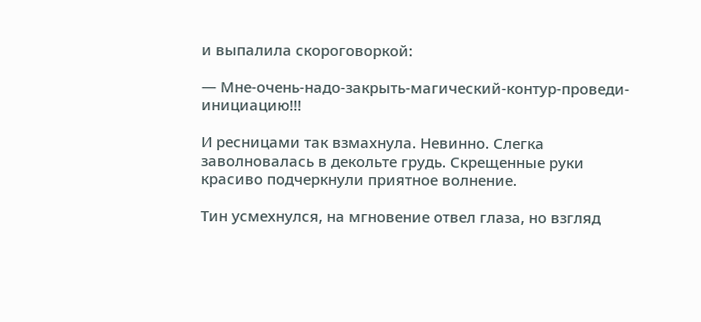и выпалила скороговоркой:

— Мне-очень-надо-закрыть-магический-контур-проведи-инициацию!!!

И ресницами так взмахнула. Невинно. Слегка заволновалась в декольте грудь. Скрещенные руки красиво подчеркнули приятное волнение.

Тин усмехнулся, на мгновение отвел глаза, но взгляд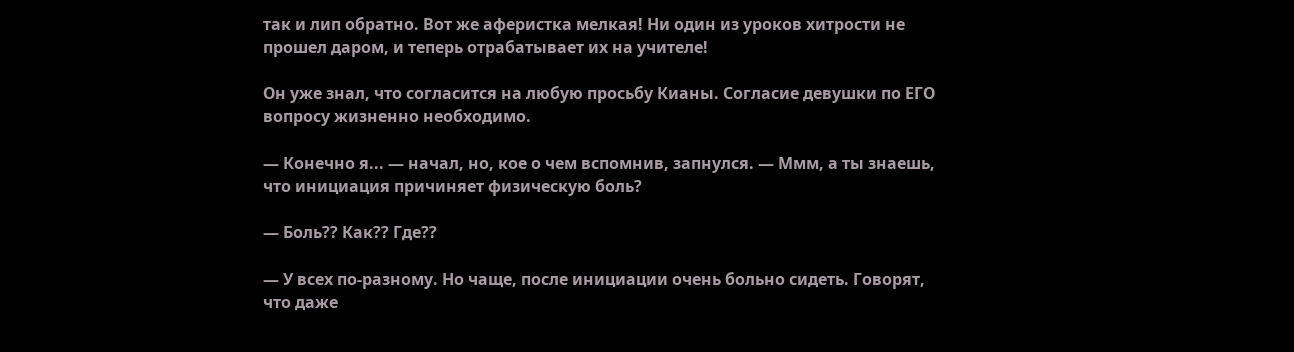так и лип обратно. Вот же аферистка мелкая! Ни один из уроков хитрости не прошел даром, и теперь отрабатывает их на учителе!

Он уже знал, что согласится на любую просьбу Кианы. Согласие девушки по ЕГО вопросу жизненно необходимо.

— Конечно я... — начал, но, кое о чем вспомнив, запнулся. — Ммм, а ты знаешь, что инициация причиняет физическую боль?

— Боль?? Как?? Где??

— У всех по-разному. Но чаще, после инициации очень больно сидеть. Говорят, что даже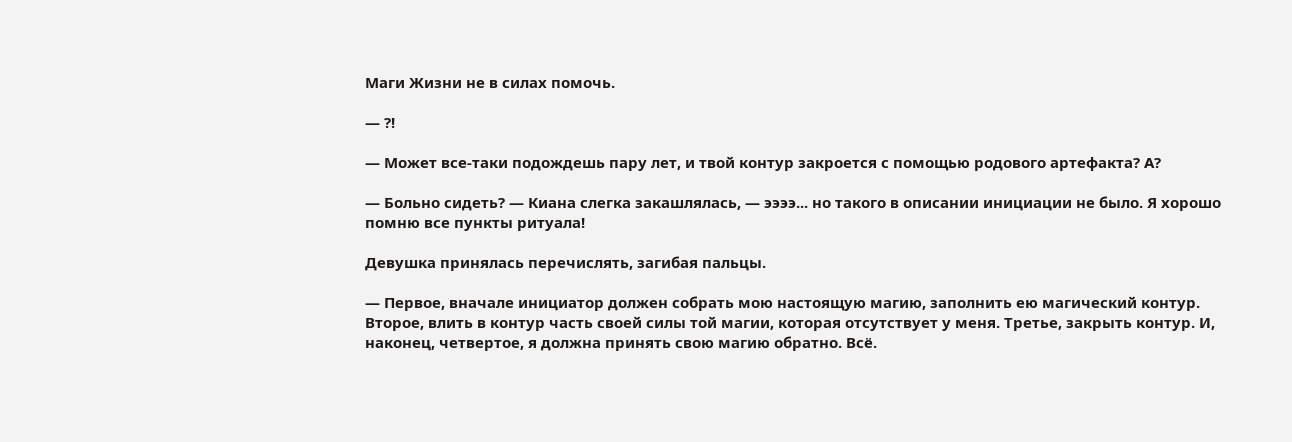Маги Жизни не в силах помочь.

— ?!

— Может все-таки подождешь пару лет, и твой контур закроется с помощью родового артефакта? А?

— Больно сидеть? — Киана слегка закашлялась, — ээээ... но такого в описании инициации не было. Я хорошо помню все пункты ритуала!

Девушка принялась перечислять, загибая пальцы.

— Первое, вначале инициатор должен собрать мою настоящую магию, заполнить ею магический контур. Второе, влить в контур часть своей силы той магии, которая отсутствует у меня. Третье, закрыть контур. И, наконец, четвертое, я должна принять свою магию обратно. Всё.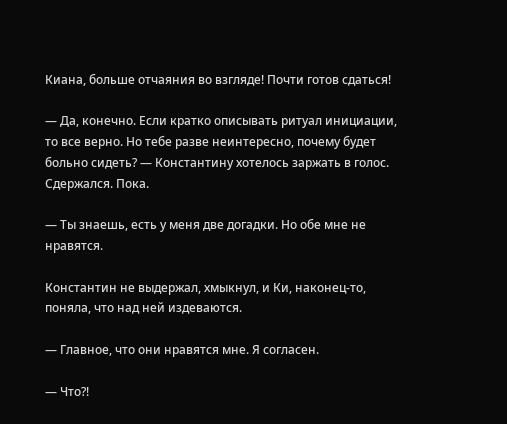Киана, больше отчаяния во взгляде! Почти готов сдаться!

— Да, конечно. Если кратко описывать ритуал инициации, то все верно. Но тебе разве неинтересно, почему будет больно сидеть? — Константину хотелось заржать в голос. Сдержался. Пока.

— Ты знаешь, есть у меня две догадки. Но обе мне не нравятся.

Константин не выдержал, хмыкнул, и Ки, наконец-то, поняла, что над ней издеваются.

— Главное, что они нравятся мне. Я согласен.

— Что?!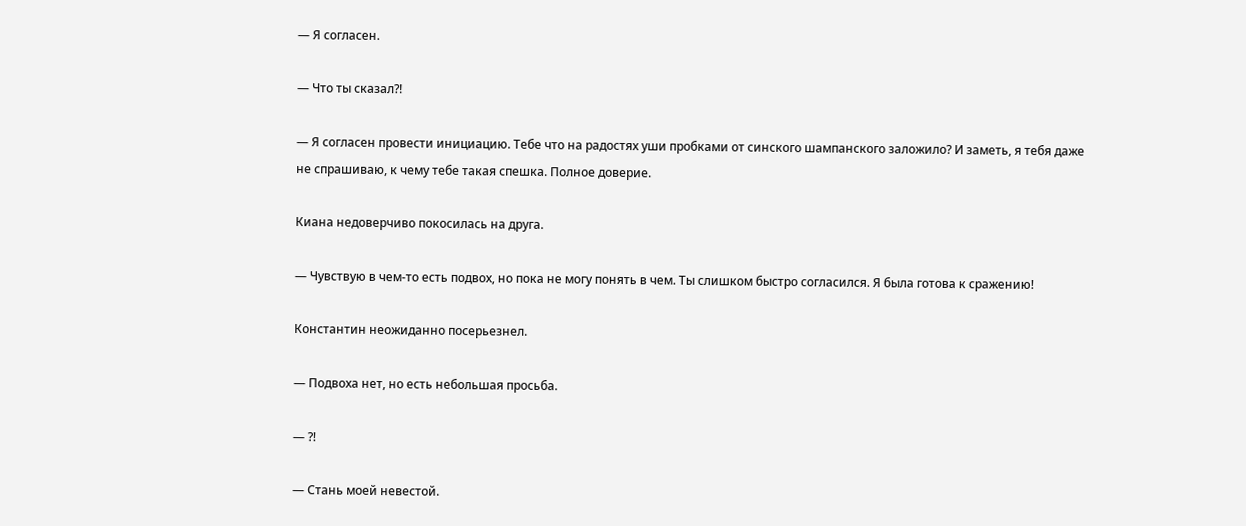— Я согласен.

— Что ты сказал?!

— Я согласен провести инициацию. Тебе что на радостях уши пробками от синского шампанского заложило? И заметь, я тебя даже не спрашиваю, к чему тебе такая спешка. Полное доверие.

Киана недоверчиво покосилась на друга.

— Чувствую в чем-то есть подвох, но пока не могу понять в чем. Ты слишком быстро согласился. Я была готова к сражению!

Константин неожиданно посерьезнел.

— Подвоха нет, но есть небольшая просьба.

— ?!

— Стань моей невестой.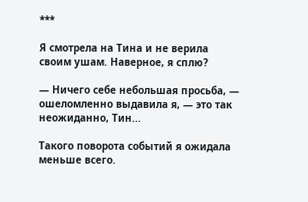***

Я смотрела на Тина и не верила своим ушам. Наверное, я сплю?

— Ничего себе небольшая просьба, — ошеломленно выдавила я, — это так неожиданно, Тин...

Такого поворота событий я ожидала меньше всего.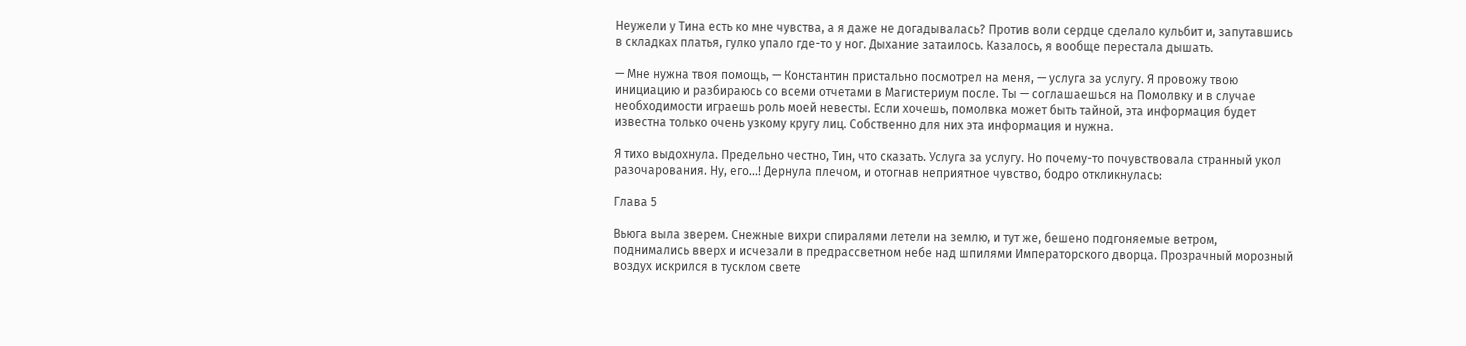Неужели у Тина есть ко мне чувства, а я даже не догадывалась? Против воли сердце сделало кульбит и, запутавшись в складках платья, гулко упало где-то у ног. Дыхание затаилось. Казалось, я вообще перестала дышать.

— Мне нужна твоя помощь, — Константин пристально посмотрел на меня, — услуга за услугу. Я провожу твою инициацию и разбираюсь со всеми отчетами в Магистериум после. Ты — соглашаешься на Помолвку и в случае необходимости играешь роль моей невесты. Если хочешь, помолвка может быть тайной, эта информация будет известна только очень узкому кругу лиц. Собственно для них эта информация и нужна.

Я тихо выдохнула. Предельно честно, Тин, что сказать. Услуга за услугу. Но почему-то почувствовала странный укол разочарования. Ну, его...! Дернула плечом, и отогнав неприятное чувство, бодро откликнулась:

Глава 5

Вьюга выла зверем. Снежные вихри спиралями летели на землю, и тут же, бешено подгоняемые ветром, поднимались вверх и исчезали в предрассветном небе над шпилями Императорского дворца. Прозрачный морозный воздух искрился в тусклом свете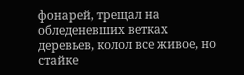фонарей, трещал на обледеневших ветках деревьев, колол все живое, но стайке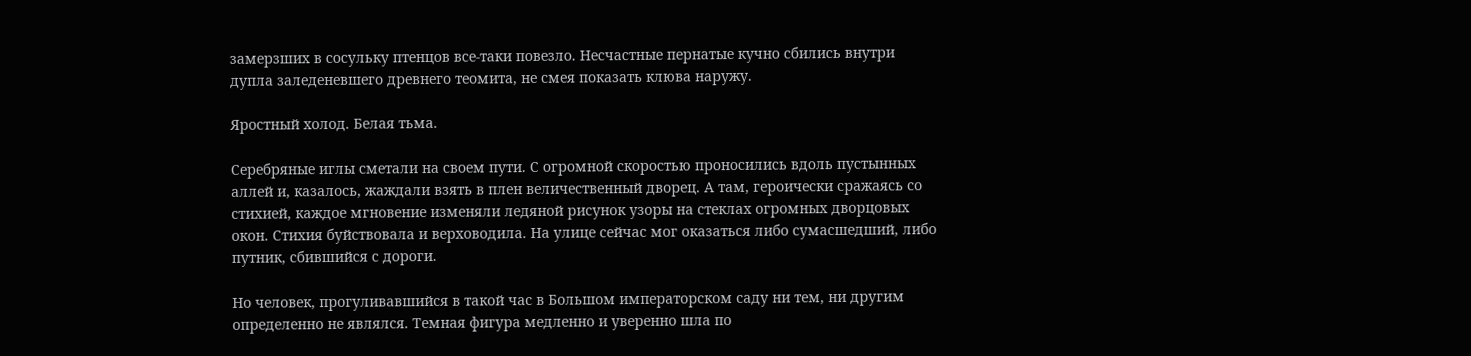замерзших в сосульку птенцов все-таки повезло. Несчастные пернатые кучно сбились внутри дупла заледеневшего древнего теомита, не смея показать клюва наружу.

Яростный холод. Белая тьма.

Серебряные иглы сметали на своем пути. С огромной скоростью проносились вдоль пустынных аллей и, казалось, жаждали взять в плен величественный дворец. А там, героически сражаясь со стихией, каждое мгновение изменяли ледяной рисунок узоры на стеклах огромных дворцовых окон. Стихия буйствовала и верховодила. На улице сейчас мог оказаться либо сумасшедший, либо путник, сбившийся с дороги.

Но человек, прогуливавшийся в такой час в Большом императорском саду ни тем, ни другим определенно не являлся. Темная фигура медленно и уверенно шла по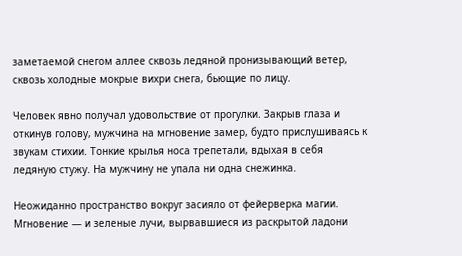заметаемой снегом аллее сквозь ледяной пронизывающий ветер, сквозь холодные мокрые вихри снега, бьющие по лицу.

Человек явно получал удовольствие от прогулки. Закрыв глаза и откинув голову, мужчина на мгновение замер, будто прислушиваясь к звукам стихии. Тонкие крылья носа трепетали, вдыхая в себя ледяную стужу. На мужчину не упала ни одна снежинка.

Неожиданно пространство вокруг засияло от фейерверка магии. Мгновение — и зеленые лучи, вырвавшиеся из раскрытой ладони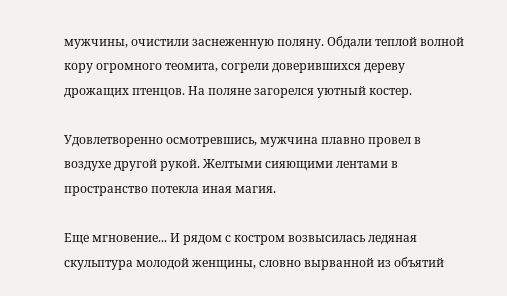мужчины, очистили заснеженную поляну. Обдали теплой волной кору огромного теомита, согрели доверившихся дереву дрожащих птенцов. На поляне загорелся уютный костер.

Удовлетворенно осмотревшись, мужчина плавно провел в воздухе другой рукой. Желтыми сияющими лентами в пространство потекла иная магия.

Еще мгновение... И рядом с костром возвысилась ледяная скульптура молодой женщины, словно вырванной из объятий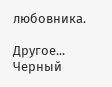любовника.

Другое... Черный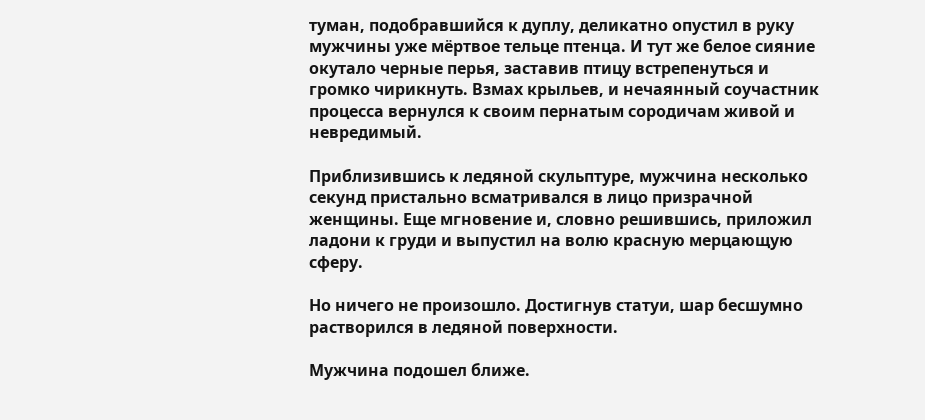туман, подобравшийся к дуплу, деликатно опустил в руку мужчины уже мёртвое тельце птенца. И тут же белое сияние окутало черные перья, заставив птицу встрепенуться и громко чирикнуть. Взмах крыльев, и нечаянный соучастник процесса вернулся к своим пернатым сородичам живой и невредимый.

Приблизившись к ледяной скульптуре, мужчина несколько секунд пристально всматривался в лицо призрачной женщины. Еще мгновение и, словно решившись, приложил ладони к груди и выпустил на волю красную мерцающую сферу.

Но ничего не произошло. Достигнув статуи, шар бесшумно растворился в ледяной поверхности.

Мужчина подошел ближе.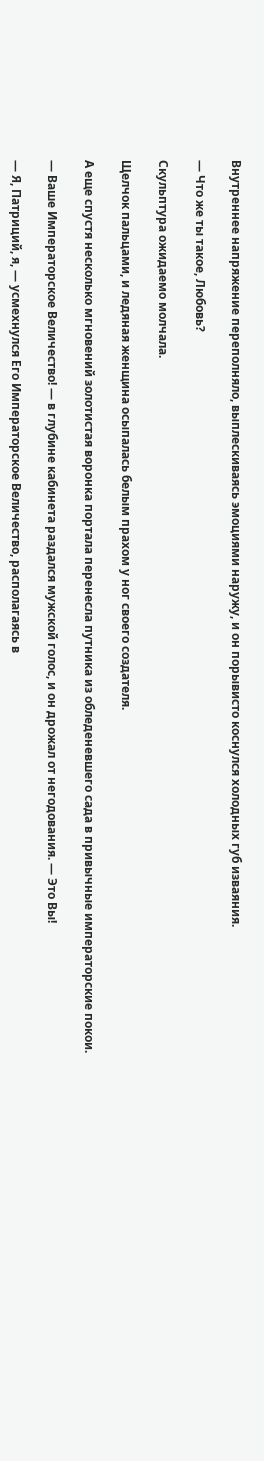Внутреннее напряжение переполняло, выплескиваясь эмоциями наружу, и он порывисто коснулся холодных губ изваяния.

— Что же ты такое, Любовь?

Скульптура ожидаемо молчала.

Щелчок пальцами, и ледяная женщина осыпалась белым прахом у ног своего создателя.

А еще спустя несколько мгновений золотистая воронка портала перенесла путника из обледеневшего сада в привычные императорские покои.

— Ваше Императорское Величество! — в глубине кабинета раздался мужской голос, и он дрожал от негодования. — Это Вы!

— Я, Патриций, я, — усмехнулся Его Императорское Величество, располагаясь в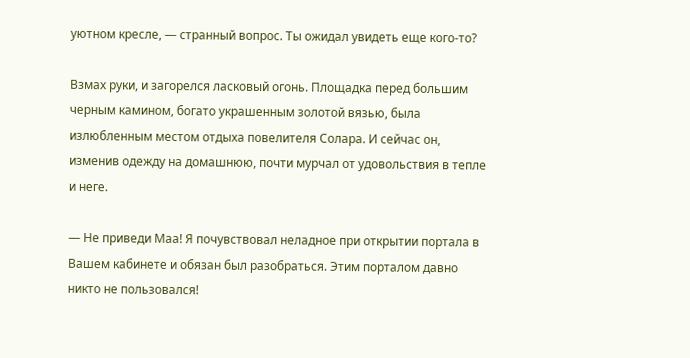уютном кресле, — странный вопрос. Ты ожидал увидеть еще кого-то?

Взмах руки, и загорелся ласковый огонь. Площадка перед большим черным камином, богато украшенным золотой вязью, была излюбленным местом отдыха повелителя Солара. И сейчас он, изменив одежду на домашнюю, почти мурчал от удовольствия в тепле и неге.

— Не приведи Маа! Я почувствовал неладное при открытии портала в Вашем кабинете и обязан был разобраться. Этим порталом давно никто не пользовался!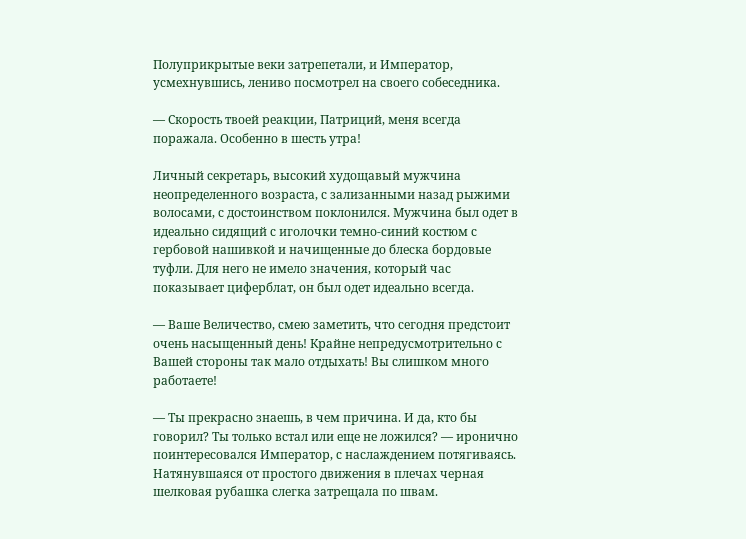Полуприкрытые веки затрепетали, и Император, усмехнувшись, лениво посмотрел на своего собеседника.

— Скорость твоей реакции, Патриций, меня всегда поражала. Особенно в шесть утра!

Личный секретарь, высокий худощавый мужчина неопределенного возраста, с зализанными назад рыжими волосами, с достоинством поклонился. Мужчина был одет в идеально сидящий с иголочки темно-синий костюм с гербовой нашивкой и начищенные до блеска бордовые туфли. Для него не имело значения, который час показывает циферблат, он был одет идеально всегда.

— Ваше Величество, смею заметить, что сегодня предстоит очень насыщенный день! Крайне непредусмотрительно с Вашей стороны так мало отдыхать! Вы слишком много работаете!

— Ты прекрасно знаешь, в чем причина. И да, кто бы говорил? Ты только встал или еще не ложился? — иронично поинтересовался Император, с наслаждением потягиваясь. Натянувшаяся от простого движения в плечах черная шелковая рубашка слегка затрещала по швам.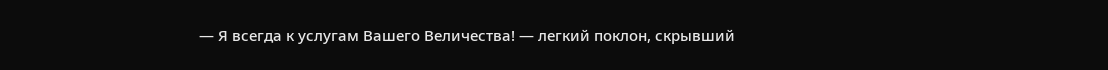— Я всегда к услугам Вашего Величества! — легкий поклон, скрывший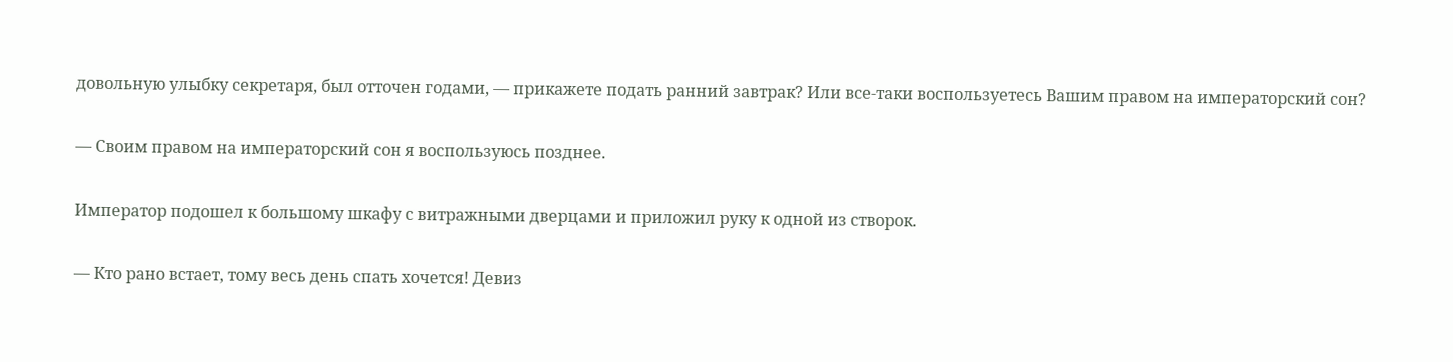довольную улыбку секретаря, был отточен годами, — прикажете подать ранний завтрак? Или все-таки воспользуетесь Вашим правом на императорский сон?

— Своим правом на императорский сон я воспользуюсь позднее.

Император подошел к большому шкафу с витражными дверцами и приложил руку к одной из створок.

— Кто рано встает, тому весь день спать хочется! Девиз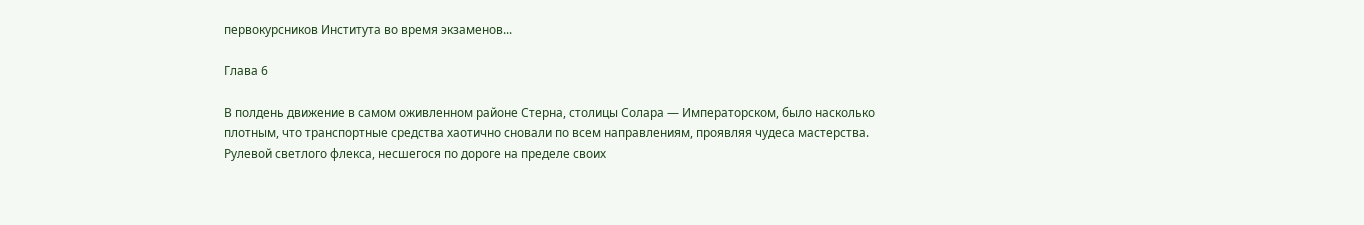первокурсников Института во время экзаменов...

Глава 6

В полдень движение в самом оживленном районе Стерна, столицы Солара — Императорском, было насколько плотным, что транспортные средства хаотично сновали по всем направлениям, проявляя чудеса мастерства. Рулевой светлого флекса, несшегося по дороге на пределе своих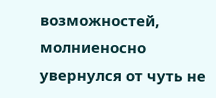возможностей, молниеносно увернулся от чуть не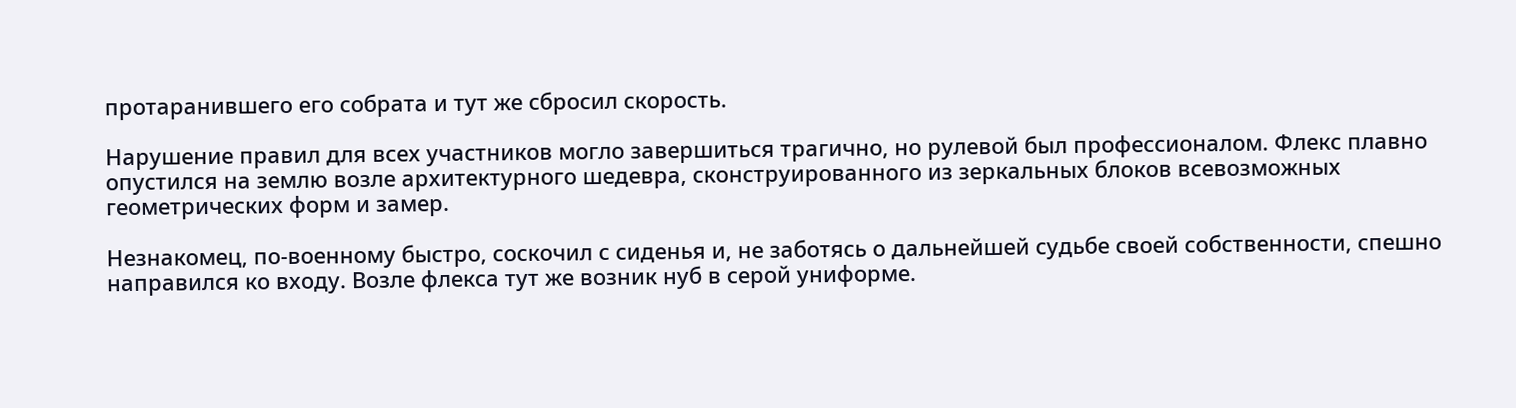протаранившего его собрата и тут же сбросил скорость.

Нарушение правил для всех участников могло завершиться трагично, но рулевой был профессионалом. Флекс плавно опустился на землю возле архитектурного шедевра, сконструированного из зеркальных блоков всевозможных геометрических форм и замер.

Незнакомец, по-военному быстро, соскочил с сиденья и, не заботясь о дальнейшей судьбе своей собственности, спешно направился ко входу. Возле флекса тут же возник нуб в серой униформе.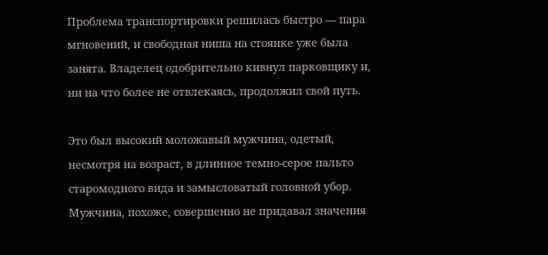Проблема транспортировки решилась быстро — пара мгновений, и свободная ниша на стоянке уже была занята. Владелец одобрительно кивнул парковщику и, ни на что более не отвлекаясь, продолжил свой путь.

Это был высокий моложавый мужчина, одетый, несмотря на возраст, в длинное темно-серое пальто старомодного вида и замысловатый головной убор. Мужчина, похоже, совершенно не придавал значения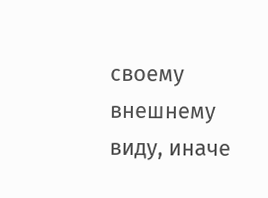своему внешнему виду, иначе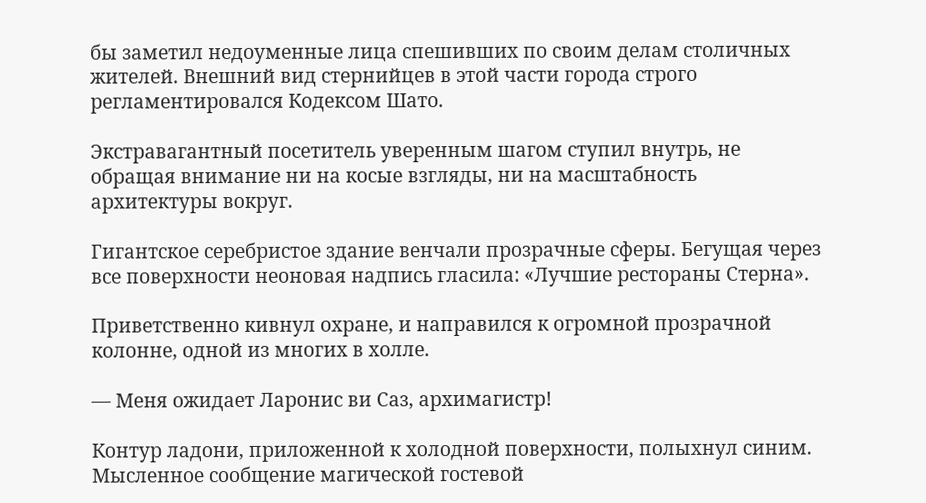бы заметил недоуменные лица спешивших по своим делам столичных жителей. Внешний вид стернийцев в этой части города строго регламентировался Кодексом Шато.

Экстравагантный посетитель уверенным шагом ступил внутрь, не обращая внимание ни на косые взгляды, ни на масштабность архитектуры вокруг.

Гигантское серебристое здание венчали прозрачные сферы. Бегущая через все поверхности неоновая надпись гласила: «Лучшие рестораны Стерна».

Приветственно кивнул охране, и направился к огромной прозрачной колонне, одной из многих в холле.

— Меня ожидает Ларонис ви Саз, архимагистр!

Контур ладони, приложенной к холодной поверхности, полыхнул синим. Мысленное сообщение магической гостевой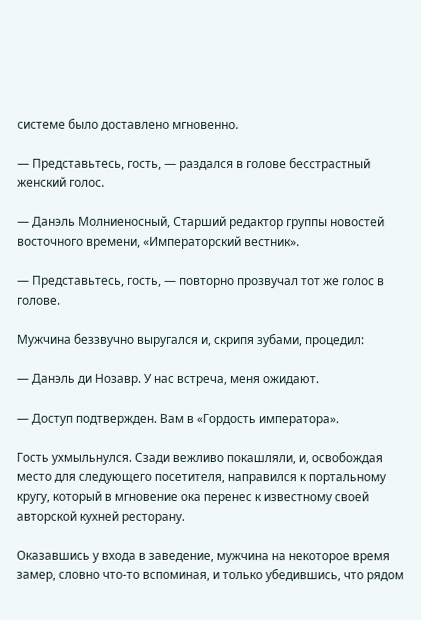системе было доставлено мгновенно.

— Представьтесь, гость, — раздался в голове бесстрастный женский голос.

— Данэль Молниеносный, Старший редактор группы новостей восточного времени, «Императорский вестник».

— Представьтесь, гость, — повторно прозвучал тот же голос в голове.

Мужчина беззвучно выругался и, скрипя зубами, процедил:

— Данэль ди Нозавр. У нас встреча, меня ожидают.

— Доступ подтвержден. Вам в «Гордость императора».

Гость ухмыльнулся. Сзади вежливо покашляли, и, освобождая место для следующего посетителя, направился к портальному кругу, который в мгновение ока перенес к известному своей авторской кухней ресторану.

Оказавшись у входа в заведение, мужчина на некоторое время замер, словно что-то вспоминая, и только убедившись, что рядом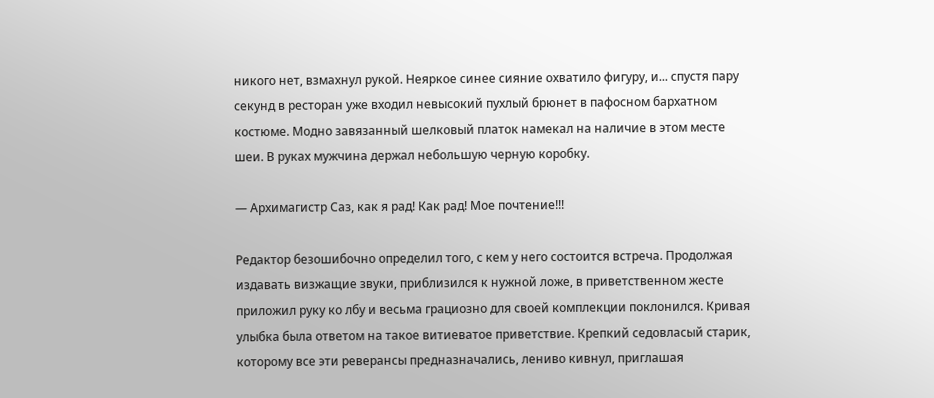никого нет, взмахнул рукой. Неяркое синее сияние охватило фигуру, и... спустя пару секунд в ресторан уже входил невысокий пухлый брюнет в пафосном бархатном костюме. Модно завязанный шелковый платок намекал на наличие в этом месте шеи. В руках мужчина держал небольшую черную коробку.

— Архимагистр Саз, как я рад! Как рад! Мое почтение!!!

Редактор безошибочно определил того, с кем у него состоится встреча. Продолжая издавать визжащие звуки, приблизился к нужной ложе, в приветственном жесте приложил руку ко лбу и весьма грациозно для своей комплекции поклонился. Кривая улыбка была ответом на такое витиеватое приветствие. Крепкий седовласый старик, которому все эти реверансы предназначались, лениво кивнул, приглашая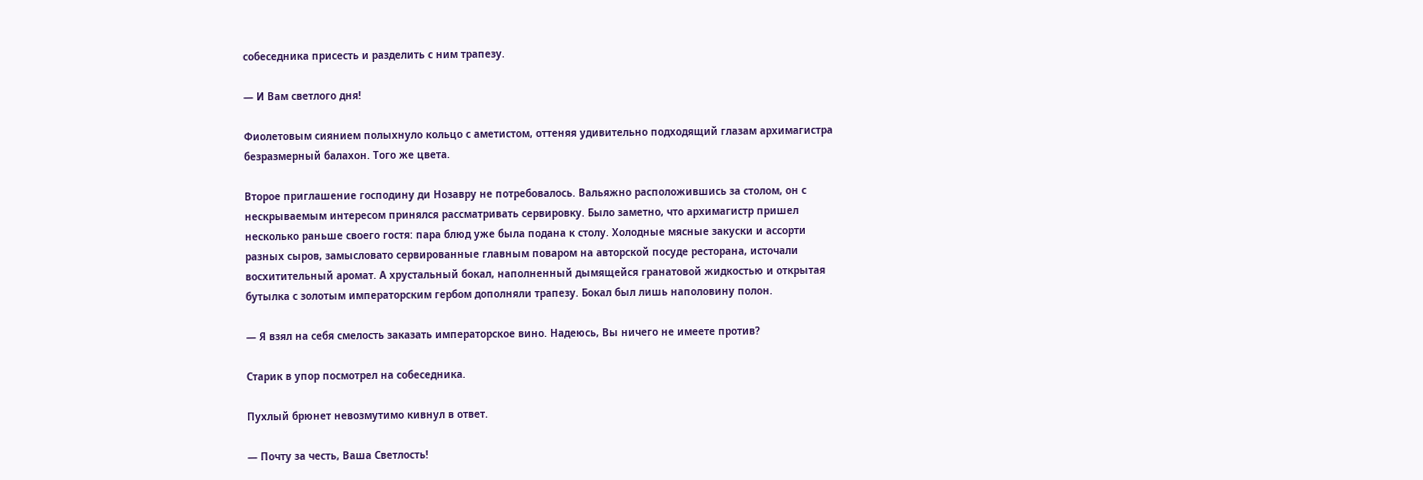собеседника присесть и разделить с ним трапезу.

— И Вам светлого дня!

Фиолетовым сиянием полыхнуло кольцо с аметистом, оттеняя удивительно подходящий глазам архимагистра безразмерный балахон. Того же цвета.

Второе приглашение господину ди Нозавру не потребовалось. Вальяжно расположившись за столом, он с нескрываемым интересом принялся рассматривать сервировку. Было заметно, что архимагистр пришел несколько раньше своего гостя: пара блюд уже была подана к столу. Холодные мясные закуски и ассорти разных сыров, замысловато сервированные главным поваром на авторской посуде ресторана, источали восхитительный аромат. А хрустальный бокал, наполненный дымящейся гранатовой жидкостью и открытая бутылка с золотым императорским гербом дополняли трапезу. Бокал был лишь наполовину полон.

— Я взял на себя смелость заказать императорское вино. Надеюсь, Вы ничего не имеете против?

Старик в упор посмотрел на собеседника.

Пухлый брюнет невозмутимо кивнул в ответ.

— Почту за честь, Ваша Светлость!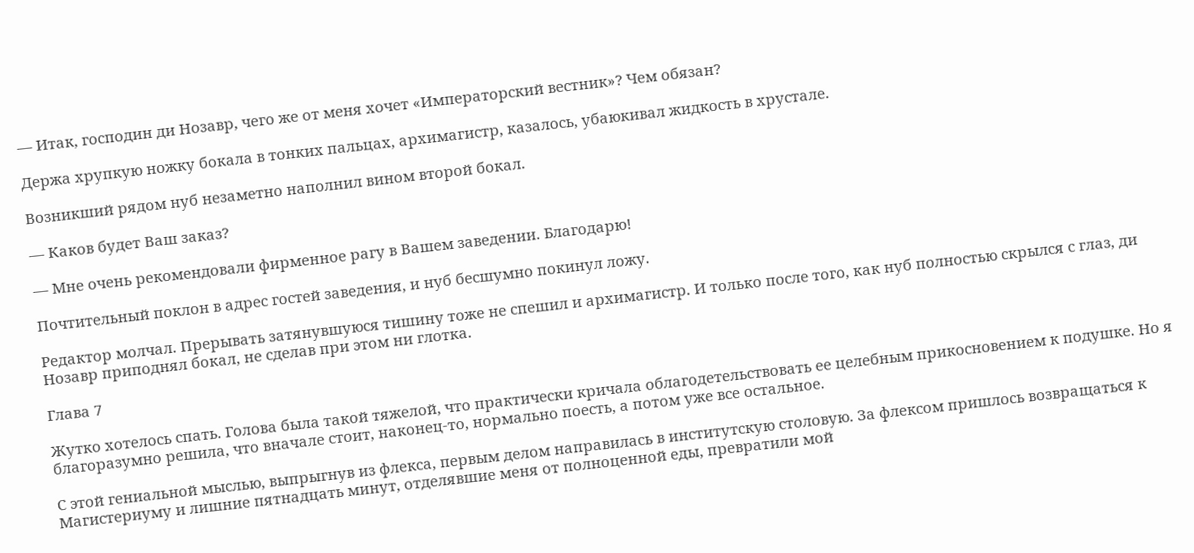— Итак, господин ди Нозавр, чего же от меня хочет «Императорский вестник»? Чем обязан?

Держа хрупкую ножку бокала в тонких пальцах, архимагистр, казалось, убаюкивал жидкость в хрустале.

Возникший рядом нуб незаметно наполнил вином второй бокал.

— Каков будет Ваш заказ?

— Мне очень рекомендовали фирменное рагу в Вашем заведении. Благодарю!

Почтительный поклон в адрес гостей заведения, и нуб бесшумно покинул ложу.

Редактор молчал. Прерывать затянувшуюся тишину тоже не спешил и архимагистр. И только после того, как нуб полностью скрылся с глаз, ди Нозавр приподнял бокал, не сделав при этом ни глотка.

Глава 7

Жутко хотелось спать. Голова была такой тяжелой, что практически кричала облагодетельствовать ее целебным прикосновением к подушке. Но я благоразумно решила, что вначале стоит, наконец-то, нормально поесть, а потом уже все остальное.

С этой гениальной мыслью, выпрыгнув из флекса, первым делом направилась в институтскую столовую. За флексом пришлось возвращаться к Магистериуму и лишние пятнадцать минут, отделявшие меня от полноценной еды, превратили мой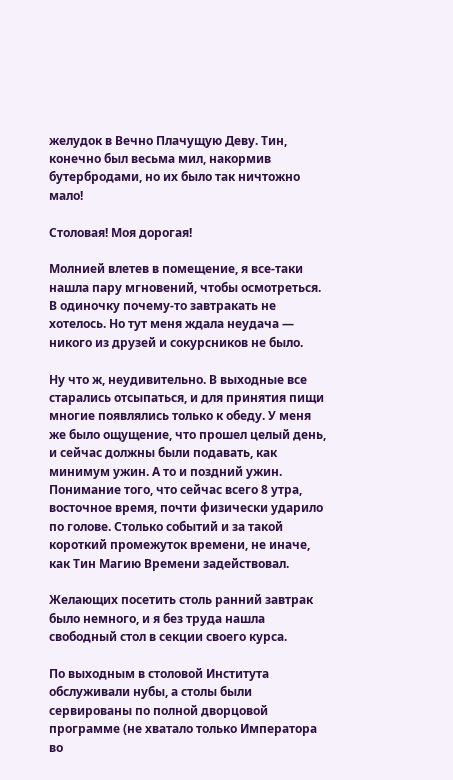желудок в Вечно Плачущую Деву. Тин, конечно был весьма мил, накормив бутербродами, но их было так ничтожно мало!

Столовая! Моя дорогая!

Молнией влетев в помещение, я все-таки нашла пару мгновений, чтобы осмотреться. В одиночку почему-то завтракать не хотелось. Но тут меня ждала неудача — никого из друзей и сокурсников не было.

Ну что ж, неудивительно. В выходные все старались отсыпаться, и для принятия пищи многие появлялись только к обеду. У меня же было ощущение, что прошел целый день, и сейчас должны были подавать, как минимум ужин. А то и поздний ужин. Понимание того, что сейчас всего 8 утра, восточное время, почти физически ударило по голове. Столько событий и за такой короткий промежуток времени, не иначе, как Тин Магию Времени задействовал.

Желающих посетить столь ранний завтрак было немного, и я без труда нашла свободный стол в секции своего курса.

По выходным в столовой Института обслуживали нубы, а столы были сервированы по полной дворцовой программе (не хватало только Императора во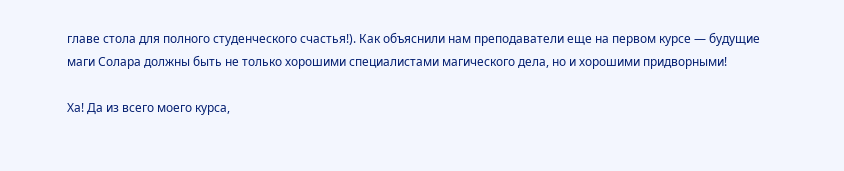главе стола для полного студенческого счастья!). Как объяснили нам преподаватели еще на первом курсе — будущие маги Солара должны быть не только хорошими специалистами магического дела, но и хорошими придворными!

Ха! Да из всего моего курса,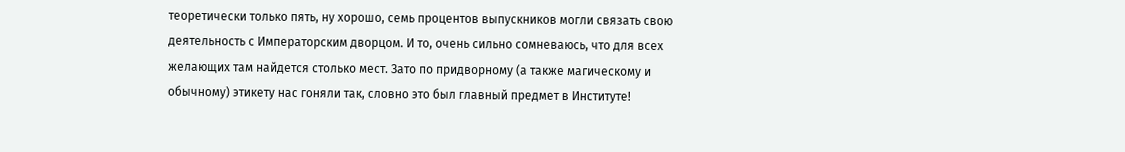теоретически только пять, ну хорошо, семь процентов выпускников могли связать свою деятельность с Императорским дворцом. И то, очень сильно сомневаюсь, что для всех желающих там найдется столько мест. Зато по придворному (а также магическому и обычному) этикету нас гоняли так, словно это был главный предмет в Институте!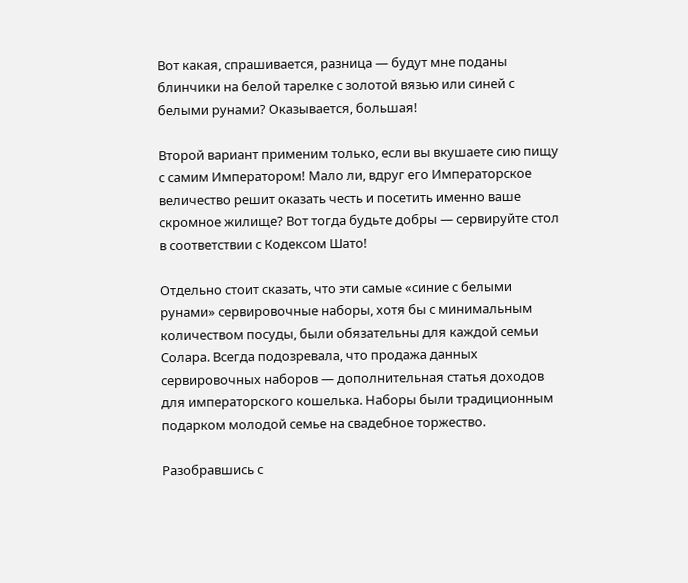Вот какая, спрашивается, разница — будут мне поданы блинчики на белой тарелке с золотой вязью или синей с белыми рунами? Оказывается, большая!

Второй вариант применим только, если вы вкушаете сию пищу с самим Императором! Мало ли, вдруг его Императорское величество решит оказать честь и посетить именно ваше скромное жилище? Вот тогда будьте добры — сервируйте стол в соответствии с Кодексом Шато!

Отдельно стоит сказать, что эти самые «синие с белыми рунами» сервировочные наборы, хотя бы с минимальным количеством посуды, были обязательны для каждой семьи Солара. Всегда подозревала, что продажа данных сервировочных наборов — дополнительная статья доходов для императорского кошелька. Наборы были традиционным подарком молодой семье на свадебное торжество.

Разобравшись с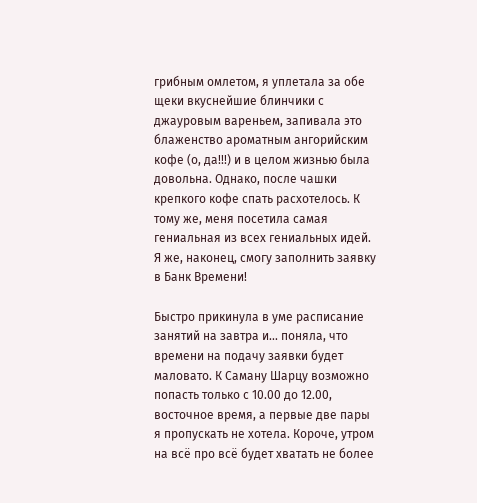грибным омлетом, я уплетала за обе щеки вкуснейшие блинчики с джауровым вареньем, запивала это блаженство ароматным ангорийским кофе (о, да!!!) и в целом жизнью была довольна. Однако, после чашки крепкого кофе спать расхотелось. К тому же, меня посетила самая гениальная из всех гениальных идей. Я же, наконец, смогу заполнить заявку в Банк Времени!

Быстро прикинула в уме расписание занятий на завтра и... поняла, что времени на подачу заявки будет маловато. К Саману Шарцу возможно попасть только с 10.00 до 12.00, восточное время, а первые две пары я пропускать не хотела. Короче, утром на всё про всё будет хватать не более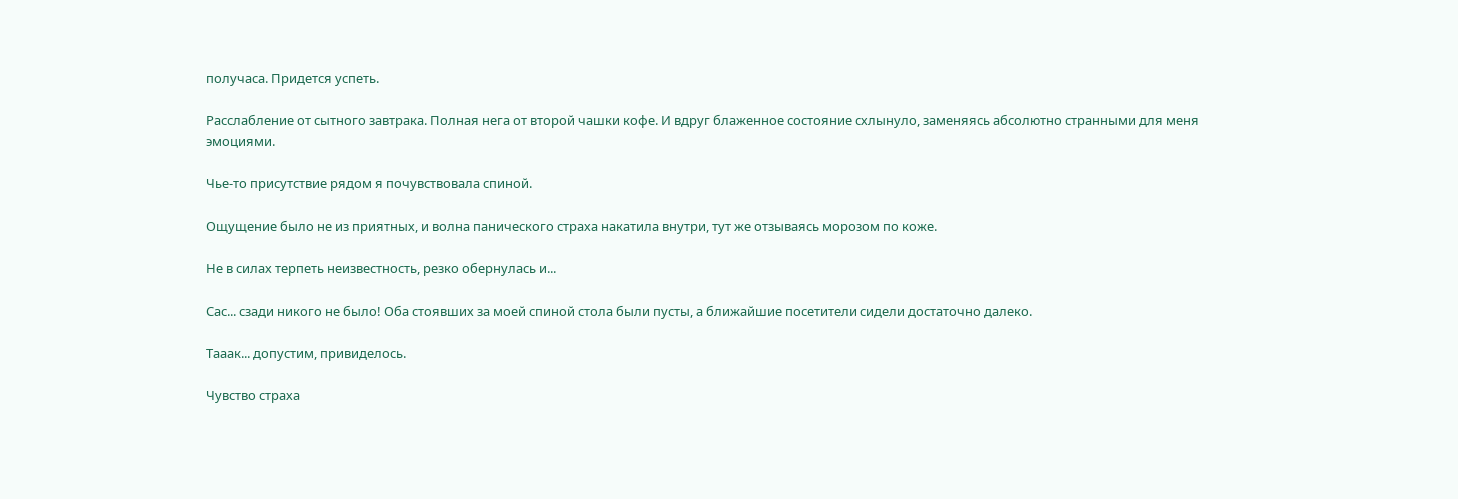получаса. Придется успеть.

Расслабление от сытного завтрака. Полная нега от второй чашки кофе. И вдруг блаженное состояние схлынуло, заменяясь абсолютно странными для меня эмоциями.

Чье-то присутствие рядом я почувствовала спиной.

Ощущение было не из приятных, и волна панического страха накатила внутри, тут же отзываясь морозом по коже.

Не в силах терпеть неизвестность, резко обернулась и...

Сас... сзади никого не было! Оба стоявших за моей спиной стола были пусты, а ближайшие посетители сидели достаточно далеко.

Тааак... допустим, привиделось.

Чувство страха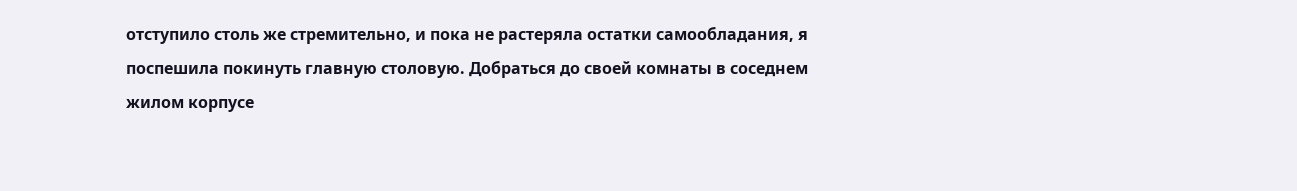отступило столь же стремительно, и пока не растеряла остатки самообладания, я поспешила покинуть главную столовую. Добраться до своей комнаты в соседнем жилом корпусе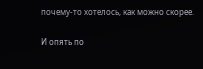почему-то хотелось, как можно скорее.

И опять по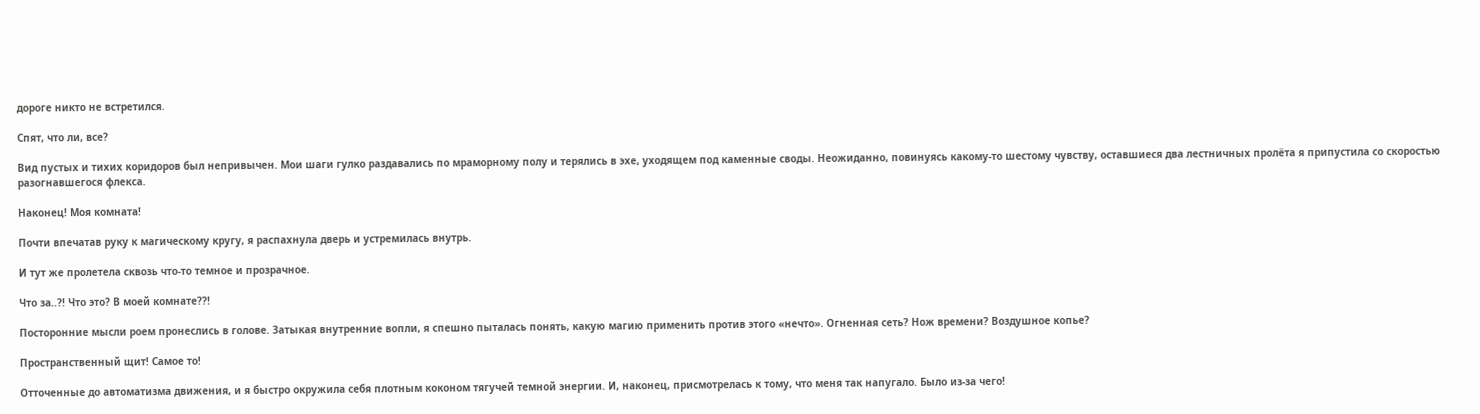дороге никто не встретился.

Спят, что ли, все?

Вид пустых и тихих коридоров был непривычен. Мои шаги гулко раздавались по мраморному полу и терялись в эхе, уходящем под каменные своды. Неожиданно, повинуясь какому-то шестому чувству, оставшиеся два лестничных пролёта я припустила со скоростью разогнавшегося флекса.

Наконец! Моя комната!

Почти впечатав руку к магическому кругу, я распахнула дверь и устремилась внутрь.

И тут же пролетела сквозь что-то темное и прозрачное.

Что за..?! Что это? В моей комнате??!

Посторонние мысли роем пронеслись в голове. Затыкая внутренние вопли, я спешно пыталась понять, какую магию применить против этого «нечто». Огненная сеть? Нож времени? Воздушное копье?

Пространственный щит! Самое то!

Отточенные до автоматизма движения, и я быстро окружила себя плотным коконом тягучей темной энергии. И, наконец, присмотрелась к тому, что меня так напугало. Было из-за чего!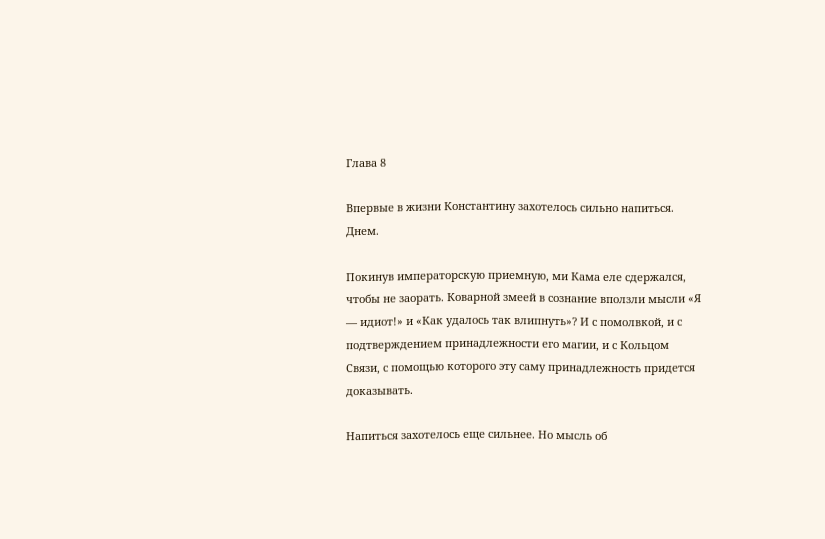Глава 8

Впервые в жизни Константину захотелось сильно напиться. Днем.

Покинув императорскую приемную, ми Кама еле сдержался, чтобы не заорать. Коварной змеей в сознание вползли мысли «Я — идиот!» и «Как удалось так влипнуть»? И с помолвкой, и с подтверждением принадлежности его магии, и с Кольцом Связи, с помощью которого эту саму принадлежность придется доказывать.

Напиться захотелось еще сильнее. Но мысль об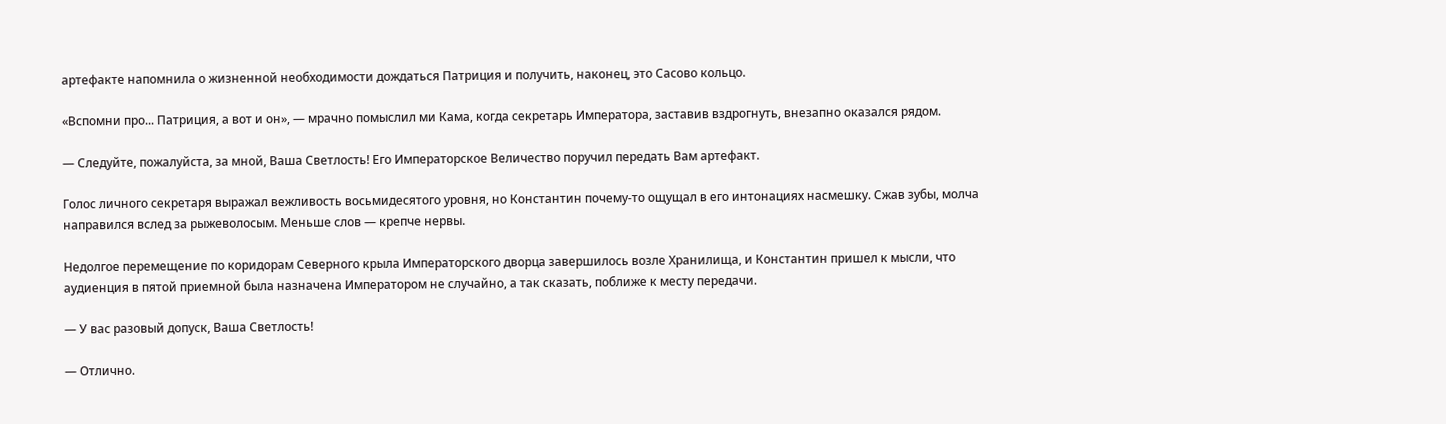артефакте напомнила о жизненной необходимости дождаться Патриция и получить, наконец, это Сасово кольцо.

«Вспомни про... Патриция, а вот и он», — мрачно помыслил ми Кама, когда секретарь Императора, заставив вздрогнуть, внезапно оказался рядом.

— Следуйте, пожалуйста, за мной, Ваша Светлость! Его Императорское Величество поручил передать Вам артефакт.

Голос личного секретаря выражал вежливость восьмидесятого уровня, но Константин почему-то ощущал в его интонациях насмешку. Сжав зубы, молча направился вслед за рыжеволосым. Меньше слов — крепче нервы.

Недолгое перемещение по коридорам Северного крыла Императорского дворца завершилось возле Хранилища, и Константин пришел к мысли, что аудиенция в пятой приемной была назначена Императором не случайно, а так сказать, поближе к месту передачи.

— У вас разовый допуск, Ваша Светлость!

— Отлично.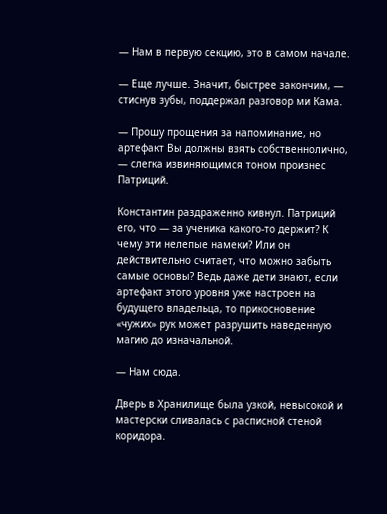— Нам в первую секцию, это в самом начале.

— Еще лучше. Значит, быстрее закончим, — стиснув зубы, поддержал разговор ми Кама.

— Прошу прощения за напоминание, но артефакт Вы должны взять собственнолично, — слегка извиняющимся тоном произнес Патриций.

Константин раздраженно кивнул. Патриций его, что — за ученика какого-то держит? К чему эти нелепые намеки? Или он действительно считает, что можно забыть самые основы? Ведь даже дети знают, если артефакт этого уровня уже настроен на будущего владельца, то прикосновение «чужих» рук может разрушить наведенную магию до изначальной.

— Нам сюда.

Дверь в Хранилище была узкой, невысокой и мастерски сливалась с расписной стеной коридора.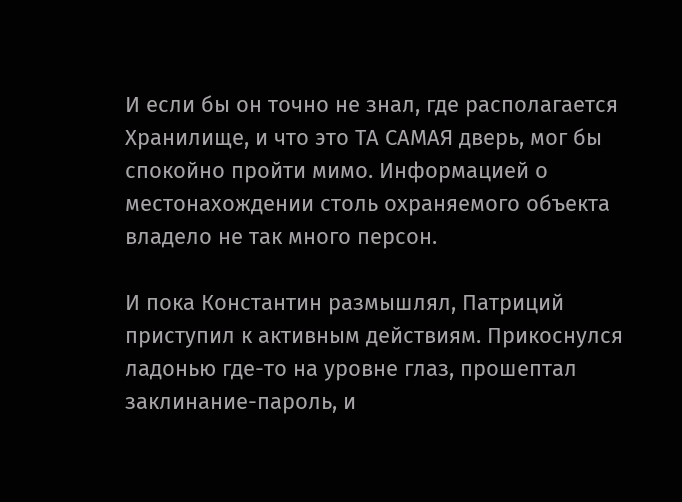И если бы он точно не знал, где располагается Хранилище, и что это ТА САМАЯ дверь, мог бы спокойно пройти мимо. Информацией о местонахождении столь охраняемого объекта владело не так много персон.

И пока Константин размышлял, Патриций приступил к активным действиям. Прикоснулся ладонью где-то на уровне глаз, прошептал заклинание-пароль, и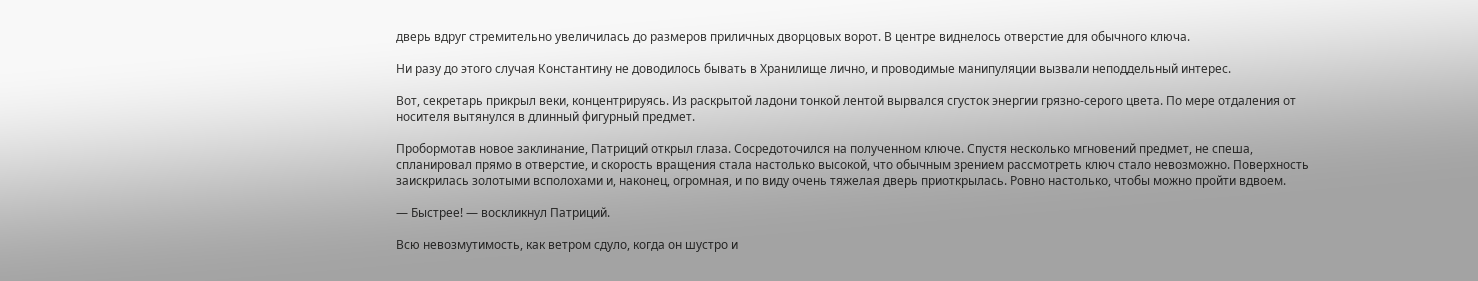дверь вдруг стремительно увеличилась до размеров приличных дворцовых ворот. В центре виднелось отверстие для обычного ключа.

Ни разу до этого случая Константину не доводилось бывать в Хранилище лично, и проводимые манипуляции вызвали неподдельный интерес.

Вот, секретарь прикрыл веки, концентрируясь. Из раскрытой ладони тонкой лентой вырвался сгусток энергии грязно-серого цвета. По мере отдаления от носителя вытянулся в длинный фигурный предмет.

Пробормотав новое заклинание, Патриций открыл глаза. Сосредоточился на полученном ключе. Спустя несколько мгновений предмет, не спеша, спланировал прямо в отверстие, и скорость вращения стала настолько высокой, что обычным зрением рассмотреть ключ стало невозможно. Поверхность заискрилась золотыми всполохами и, наконец, огромная, и по виду очень тяжелая дверь приоткрылась. Ровно настолько, чтобы можно пройти вдвоем.

— Быстрее! — воскликнул Патриций.

Всю невозмутимость, как ветром сдуло, когда он шустро и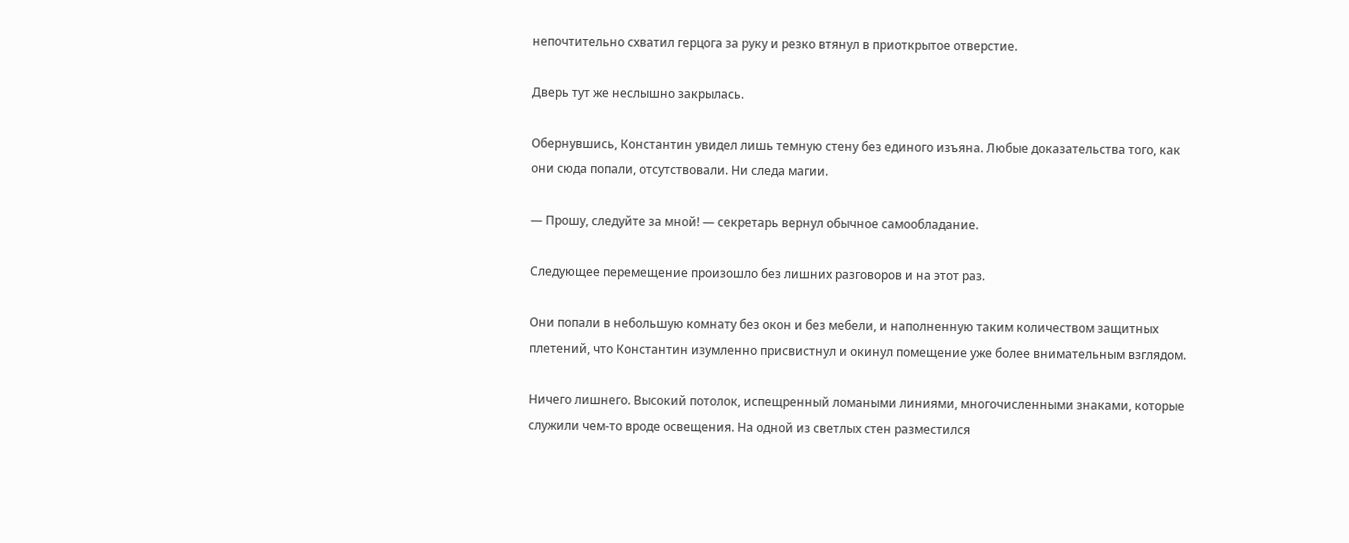непочтительно схватил герцога за руку и резко втянул в приоткрытое отверстие.

Дверь тут же неслышно закрылась.

Обернувшись, Константин увидел лишь темную стену без единого изъяна. Любые доказательства того, как они сюда попали, отсутствовали. Ни следа магии.

— Прошу, следуйте за мной! — секретарь вернул обычное самообладание.

Следующее перемещение произошло без лишних разговоров и на этот раз.

Они попали в небольшую комнату без окон и без мебели, и наполненную таким количеством защитных плетений, что Константин изумленно присвистнул и окинул помещение уже более внимательным взглядом.

Ничего лишнего. Высокий потолок, испещренный ломаными линиями, многочисленными знаками, которые служили чем-то вроде освещения. На одной из светлых стен разместился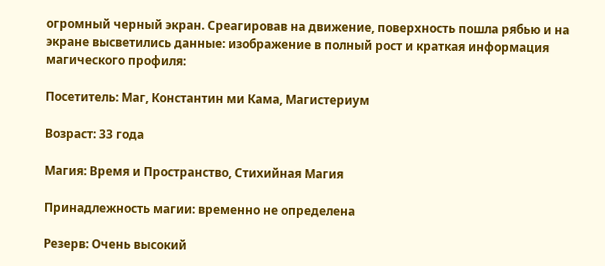огромный черный экран. Среагировав на движение, поверхность пошла рябью и на экране высветились данные: изображение в полный рост и краткая информация магического профиля:

Посетитель: Маг, Константин ми Кама, Магистериум

Возраст: 33 года

Магия: Время и Пространство, Стихийная Магия

Принадлежность магии: временно не определена

Резерв: Очень высокий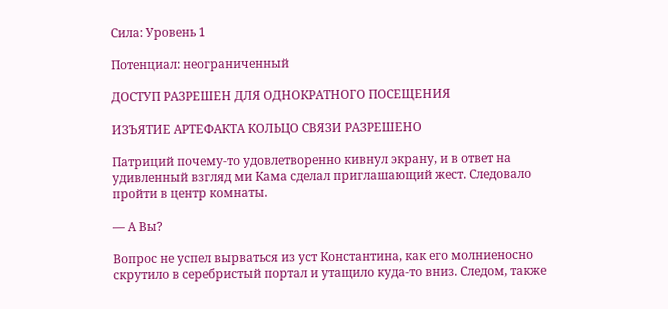Сила: Уровень 1

Потенциал: неограниченный

ДОСТУП РАЗРЕШЕН ДЛЯ ОДНОКРАТНОГО ПОСЕЩЕНИЯ

ИЗЪЯТИЕ АРТЕФАКТА КОЛЬЦО СВЯЗИ РАЗРЕШЕНО

Патриций почему-то удовлетворенно кивнул экрану, и в ответ на удивленный взгляд ми Кама сделал приглашающий жест. Следовало пройти в центр комнаты.

— А Вы?

Вопрос не успел вырваться из уст Константина, как его молниеносно скрутило в серебристый портал и утащило куда-то вниз. Следом, также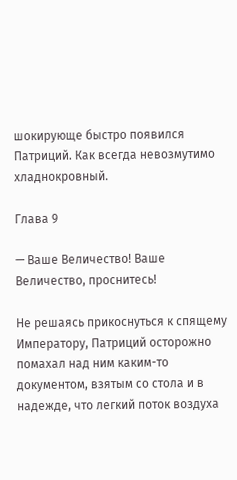шокирующе быстро появился Патриций. Как всегда невозмутимо хладнокровный.

Глава 9

— Ваше Величество! Ваше Величество, проснитесь!

Не решаясь прикоснуться к спящему Императору, Патриций осторожно помахал над ним каким-то документом, взятым со стола и в надежде, что легкий поток воздуха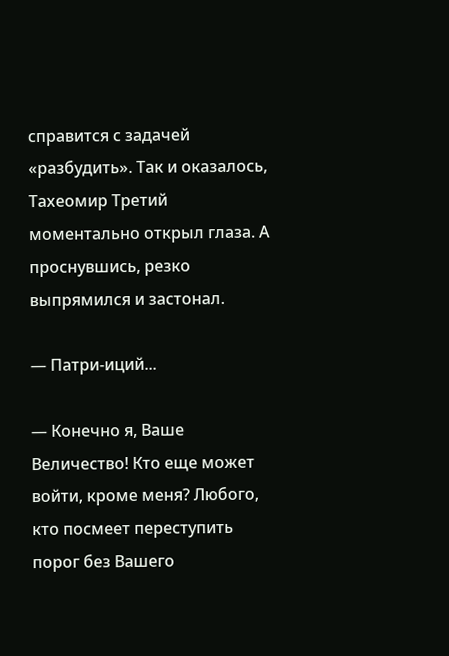справится с задачей «разбудить». Так и оказалось, Тахеомир Третий моментально открыл глаза. А проснувшись, резко выпрямился и застонал.

— Патри-иций...

— Конечно я, Ваше Величество! Кто еще может войти, кроме меня? Любого, кто посмеет переступить порог без Вашего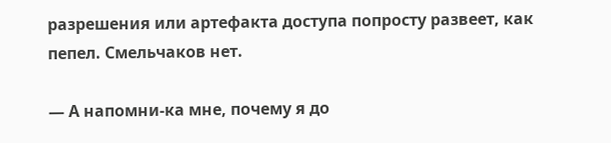разрешения или артефакта доступа попросту развеет, как пепел. Смельчаков нет.

— А напомни-ка мне, почему я до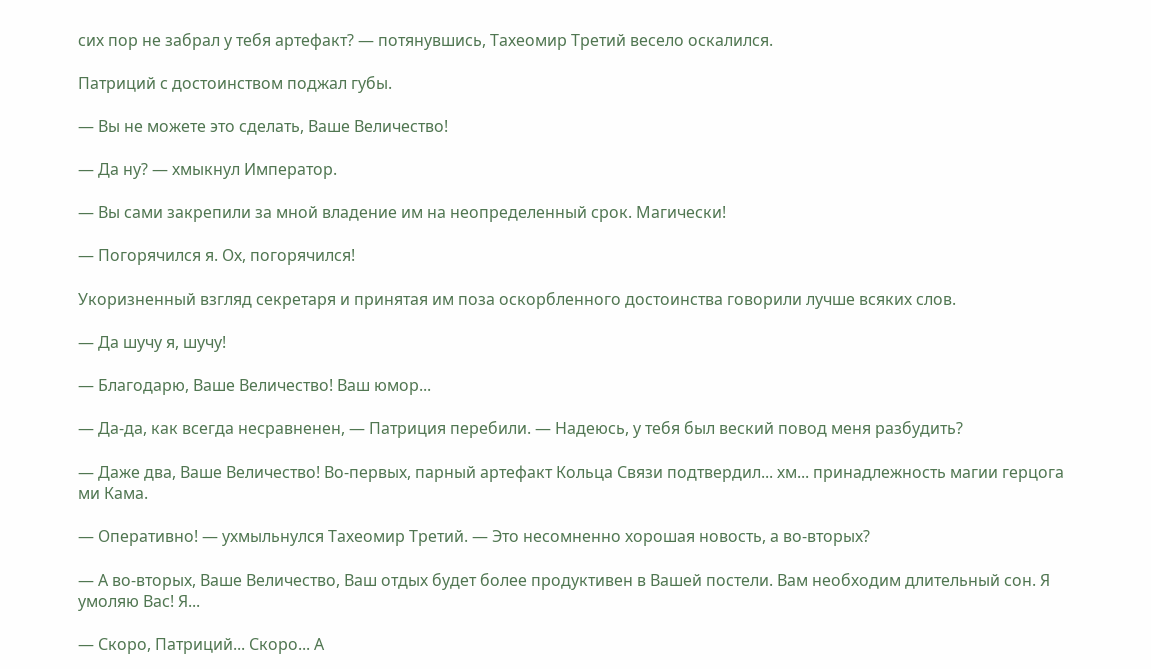сих пор не забрал у тебя артефакт? — потянувшись, Тахеомир Третий весело оскалился.

Патриций с достоинством поджал губы.

— Вы не можете это сделать, Ваше Величество!

— Да ну? — хмыкнул Император.

— Вы сами закрепили за мной владение им на неопределенный срок. Магически!

— Погорячился я. Ох, погорячился!

Укоризненный взгляд секретаря и принятая им поза оскорбленного достоинства говорили лучше всяких слов.

— Да шучу я, шучу!

— Благодарю, Ваше Величество! Ваш юмор...

— Да-да, как всегда несравненен, — Патриция перебили. — Надеюсь, у тебя был веский повод меня разбудить?

— Даже два, Ваше Величество! Во-первых, парный артефакт Кольца Связи подтвердил... хм... принадлежность магии герцога ми Кама.

— Оперативно! — ухмыльнулся Тахеомир Третий. — Это несомненно хорошая новость, а во-вторых?

— А во-вторых, Ваше Величество, Ваш отдых будет более продуктивен в Вашей постели. Вам необходим длительный сон. Я умоляю Вас! Я...

— Скоро, Патриций... Скоро... А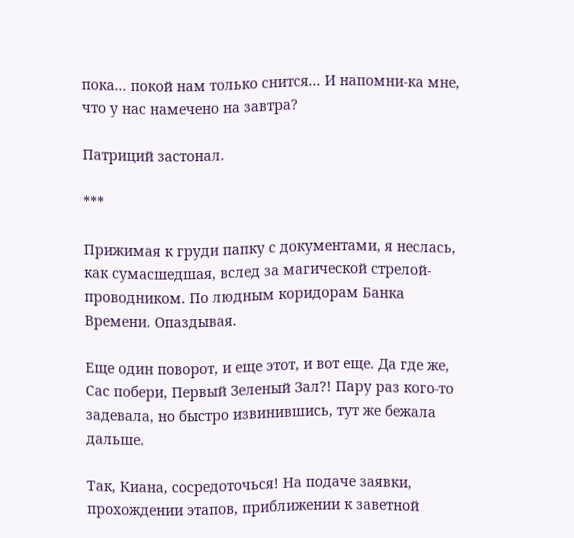пока... покой нам только снится... И напомни-ка мне, что у нас намечено на завтра?

Патриций застонал.

***

Прижимая к груди папку с документами, я неслась, как сумасшедшая, вслед за магической стрелой-проводником. По людным коридорам Банка Времени. Опаздывая.

Еще один поворот, и еще этот, и вот еще. Да где же, Сас побери, Первый Зеленый Зал?! Пару раз кого-то задевала, но быстро извинившись, тут же бежала дальше.

Так, Киана, сосредоточься! На подаче заявки, прохождении этапов, приближении к заветной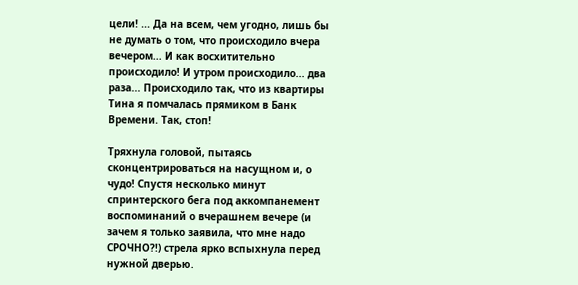цели! ... Да на всем, чем угодно, лишь бы не думать о том, что происходило вчера вечером... И как восхитительно происходило! И утром происходило... два раза... Происходило так, что из квартиры Тина я помчалась прямиком в Банк Времени. Так, стоп!

Тряхнула головой, пытаясь сконцентрироваться на насущном и, о чудо! Спустя несколько минут спринтерского бега под аккомпанемент воспоминаний о вчерашнем вечере (и зачем я только заявила, что мне надо СРОЧНО?!) стрела ярко вспыхнула перед нужной дверью.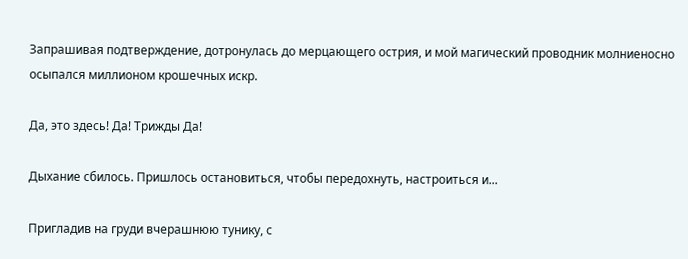Запрашивая подтверждение, дотронулась до мерцающего острия, и мой магический проводник молниеносно осыпался миллионом крошечных искр.

Да, это здесь! Да! Трижды Да!

Дыхание сбилось. Пришлось остановиться, чтобы передохнуть, настроиться и...

Пригладив на груди вчерашнюю тунику, с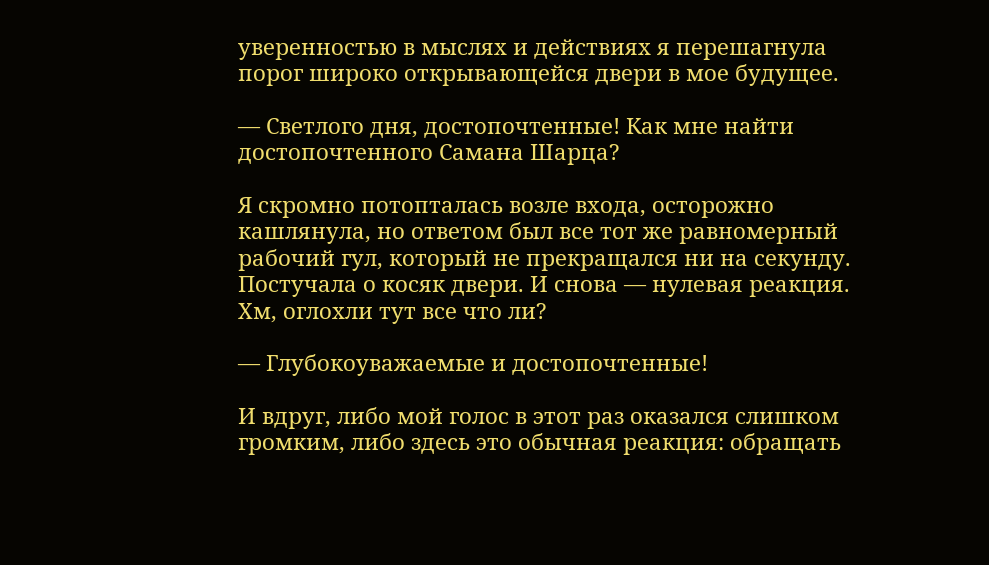уверенностью в мыслях и действиях я перешагнула порог широко открывающейся двери в мое будущее.

— Светлого дня, достопочтенные! Как мне найти достопочтенного Самана Шарца?

Я скромно потопталась возле входа, осторожно кашлянула, но ответом был все тот же равномерный рабочий гул, который не прекращался ни на секунду. Постучала о косяк двери. И снова — нулевая реакция. Хм, оглохли тут все что ли?

— Глубокоуважаемые и достопочтенные!

И вдруг, либо мой голос в этот раз оказался слишком громким, либо здесь это обычная реакция: обращать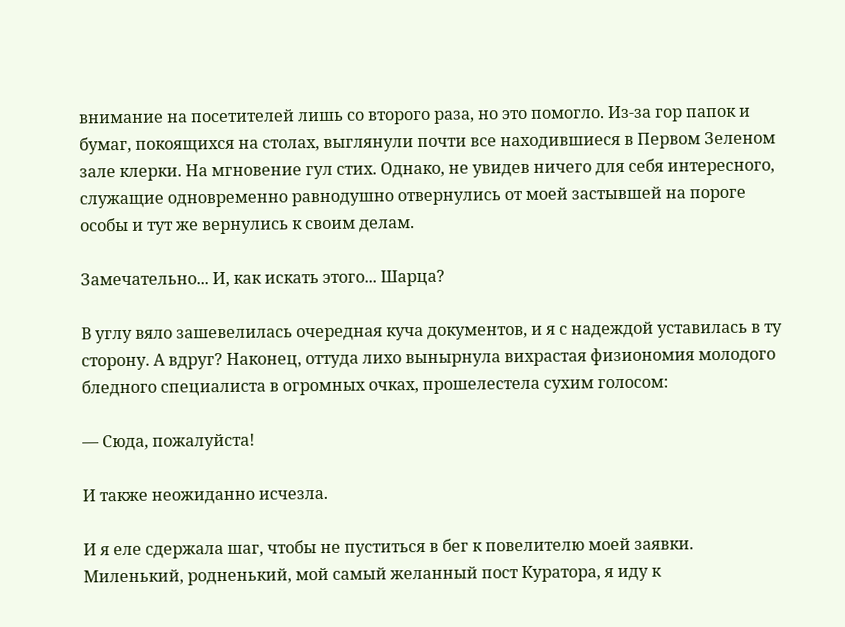внимание на посетителей лишь со второго раза, но это помогло. Из-за гор папок и бумаг, покоящихся на столах, выглянули почти все находившиеся в Первом Зеленом зале клерки. На мгновение гул стих. Однако, не увидев ничего для себя интересного, служащие одновременно равнодушно отвернулись от моей застывшей на пороге особы и тут же вернулись к своим делам.

Замечательно... И, как искать этого... Шарца?

В углу вяло зашевелилась очередная куча документов, и я с надеждой уставилась в ту сторону. А вдруг? Наконец, оттуда лихо вынырнула вихрастая физиономия молодого бледного специалиста в огромных очках, прошелестела сухим голосом:

— Сюда, пожалуйста!

И также неожиданно исчезла.

И я еле сдержала шаг, чтобы не пуститься в бег к повелителю моей заявки. Миленький, родненький, мой самый желанный пост Куратора, я иду к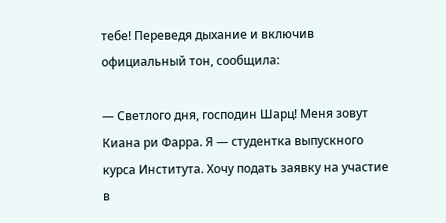тебе! Переведя дыхание и включив официальный тон, сообщила:

— Светлого дня, господин Шарц! Меня зовут Киана ри Фарра. Я — студентка выпускного курса Института. Хочу подать заявку на участие в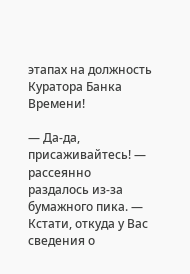этапах на должность Куратора Банка Времени!

— Да-да, присаживайтесь! — рассеянно раздалось из-за бумажного пика. — Кстати, откуда у Вас сведения о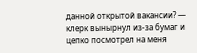данной открытой вакансии? — клерк вынырнул из-за бумаг и цепко посмотрел на меня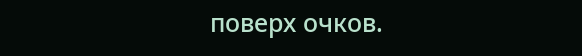поверх очков.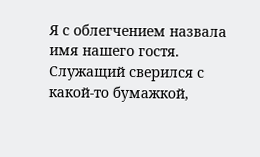Я с облегчением назвала имя нашего гостя. Служащий сверился с какой-то бумажкой,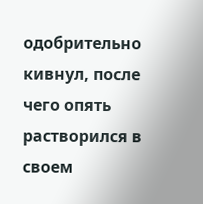одобрительно кивнул, после чего опять растворился в своем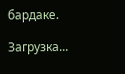бардаке.

Загрузка...